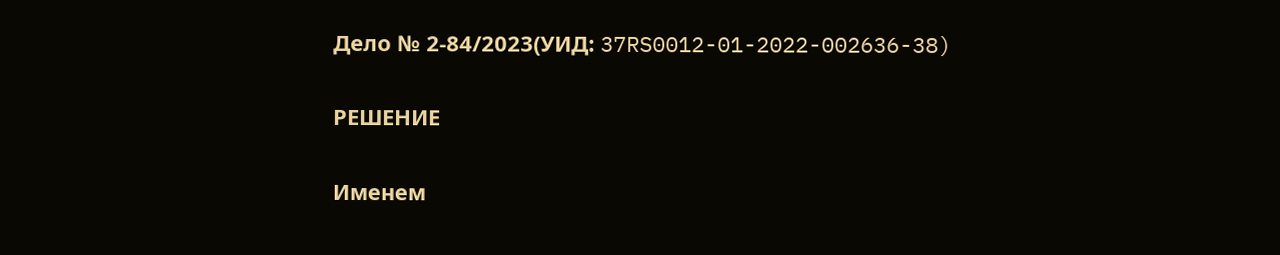Дело № 2-84/2023(УИД: 37RS0012-01-2022-002636-38)

РЕШЕНИЕ

Именем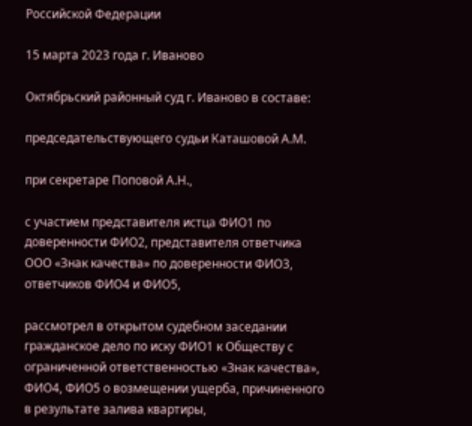Российской Федерации

15 марта 2023 года г. Иваново

Октябрьский районный суд г. Иваново в составе:

председательствующего судьи Каташовой А.М.

при секретаре Поповой А.Н.,

с участием представителя истца ФИО1 по доверенности ФИО2, представителя ответчика ООО «Знак качества» по доверенности ФИО3, ответчиков ФИО4 и ФИО5,

рассмотрел в открытом судебном заседании гражданское дело по иску ФИО1 к Обществу с ограниченной ответственностью «Знак качества», ФИО4, ФИО5 о возмещении ущерба, причиненного в результате залива квартиры,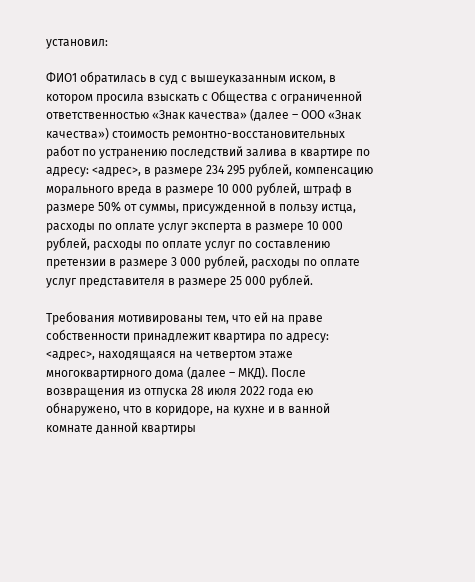установил:

ФИО1 обратилась в суд с вышеуказанным иском, в котором просила взыскать с Общества с ограниченной ответственностью «Знак качества» (далее – ООО «Знак качества») стоимость ремонтно-восстановительных работ по устранению последствий залива в квартире по адресу: <адрес>, в размере 234 295 рублей, компенсацию морального вреда в размере 10 000 рублей, штраф в размере 50% от суммы, присужденной в пользу истца, расходы по оплате услуг эксперта в размере 10 000 рублей, расходы по оплате услуг по составлению претензии в размере 3 000 рублей, расходы по оплате услуг представителя в размере 25 000 рублей.

Требования мотивированы тем, что ей на праве собственности принадлежит квартира по адресу: <адрес>, находящаяся на четвертом этаже многоквартирного дома (далее – МКД). После возвращения из отпуска 28 июля 2022 года ею обнаружено, что в коридоре, на кухне и в ванной комнате данной квартиры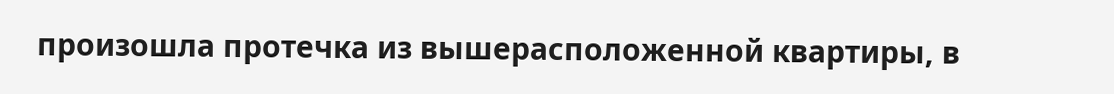произошла протечка из вышерасположенной квартиры, в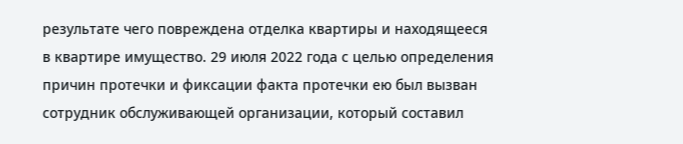результате чего повреждена отделка квартиры и находящееся в квартире имущество. 29 июля 2022 года с целью определения причин протечки и фиксации факта протечки ею был вызван сотрудник обслуживающей организации, который составил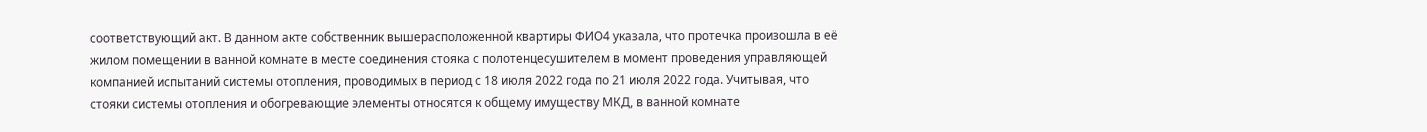соответствующий акт. В данном акте собственник вышерасположенной квартиры ФИО4 указала, что протечка произошла в её жилом помещении в ванной комнате в месте соединения стояка с полотенцесушителем в момент проведения управляющей компанией испытаний системы отопления, проводимых в период с 18 июля 2022 года по 21 июля 2022 года. Учитывая, что стояки системы отопления и обогревающие элементы относятся к общему имуществу МКД, в ванной комнате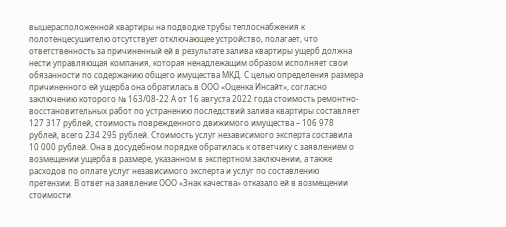вышерасположенной квартиры на подводке трубы теплоснабжения к полотенцесушителю отсутствует отключающее устройство, полагает, что ответственность за причиненный ей в результате залива квартиры ущерб должна нести управляющая компания, которая ненадлежащим образом исполняет свои обязанности по содержанию общего имущества МКД. С целью определения размера причиненного ей ущерба она обратилась в ООО «Оценка Инсайт», согласно заключению которого № 163/08-22 А от 16 августа 2022 года стоимость ремонтно-восстановительных работ по устранению последствий залива квартиры составляет 127 317 рублей, стоимость поврежденного движимого имущества – 106 978 рублей, всего 234 295 рублей. Стоимость услуг независимого эксперта составила 10 000 рублей. Она в досудебном порядке обратилась к ответчику с заявлением о возмещении ущерба в размере, указанном в экспертном заключении, а также расходов по оплате услуг независимого эксперта и услуг по составлению претензии. В ответ на заявление ООО «Знак качества» отказало ей в возмещении стоимости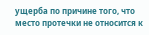ущерба по причине того, что место протечки не относится к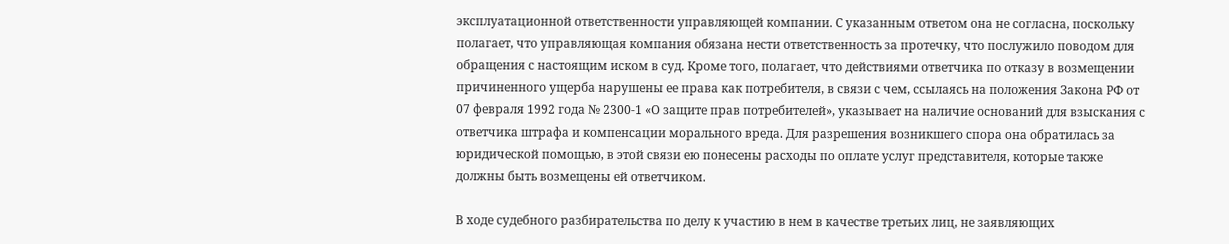эксплуатационной ответственности управляющей компании. С указанным ответом она не согласна, поскольку полагает, что управляющая компания обязана нести ответственность за протечку, что послужило поводом для обращения с настоящим иском в суд. Кроме того, полагает, что действиями ответчика по отказу в возмещении причиненного ущерба нарушены ее права как потребителя, в связи с чем, ссылаясь на положения Закона РФ от 07 февраля 1992 года № 2300-1 «О защите прав потребителей», указывает на наличие оснований для взыскания с ответчика штрафа и компенсации морального вреда. Для разрешения возникшего спора она обратилась за юридической помощью, в этой связи ею понесены расходы по оплате услуг представителя, которые также должны быть возмещены ей ответчиком.

В ходе судебного разбирательства по делу к участию в нем в качестве третьих лиц, не заявляющих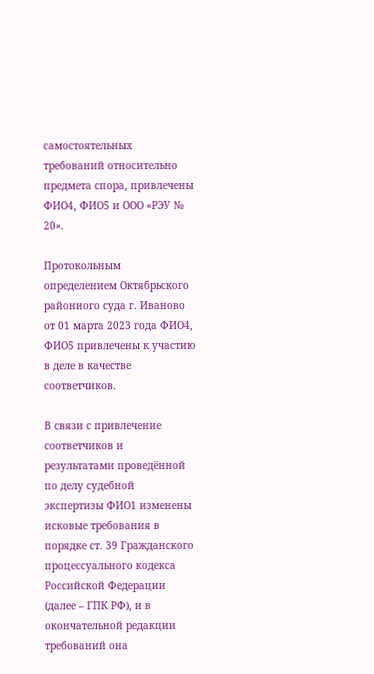самостоятельных требований относительно предмета спора, привлечены ФИО4, ФИО5 и ООО «РЭУ № 20».

Протокольным определением Октябрьского районного суда г. Иваново от 01 марта 2023 года ФИО4, ФИО5 привлечены к участию в деле в качестве соответчиков.

В связи с привлечение соответчиков и результатами проведённой по делу судебной экспертизы ФИО1 изменены исковые требования в порядке ст. 39 Гражданского процессуального кодекса Российской Федерации (далее – ГПК РФ), и в окончательной редакции требований она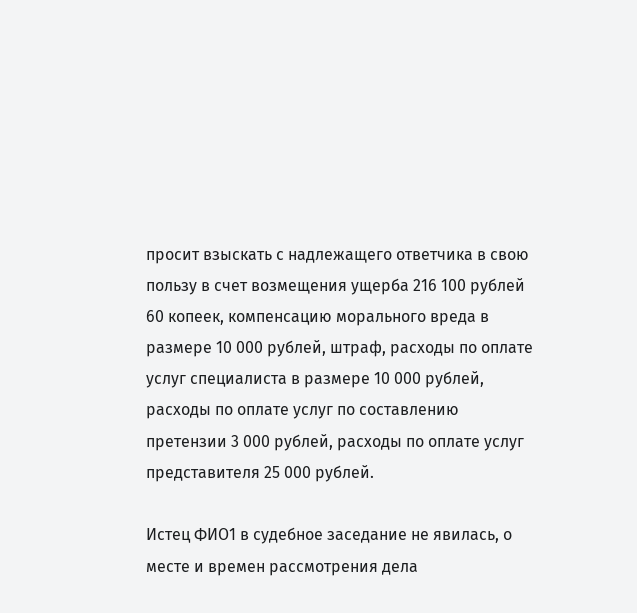просит взыскать с надлежащего ответчика в свою пользу в счет возмещения ущерба 216 100 рублей 60 копеек, компенсацию морального вреда в размере 10 000 рублей, штраф, расходы по оплате услуг специалиста в размере 10 000 рублей, расходы по оплате услуг по составлению претензии 3 000 рублей, расходы по оплате услуг представителя 25 000 рублей.

Истец ФИО1 в судебное заседание не явилась, о месте и времен рассмотрения дела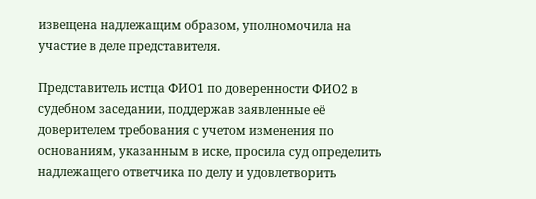извещена надлежащим образом, уполномочила на участие в деле представителя.

Представитель истца ФИО1 по доверенности ФИО2 в судебном заседании, поддержав заявленные её доверителем требования с учетом изменения по основаниям, указанным в иске, просила суд определить надлежащего ответчика по делу и удовлетворить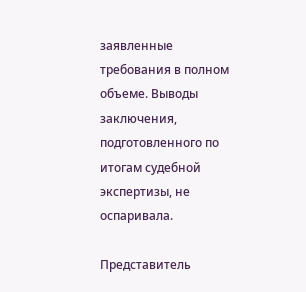заявленные требования в полном объеме. Выводы заключения, подготовленного по итогам судебной экспертизы, не оспаривала.

Представитель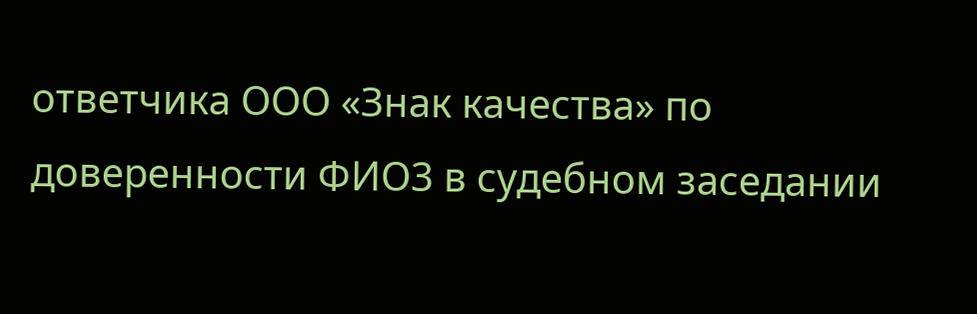ответчика ООО «Знак качества» по доверенности ФИО3 в судебном заседании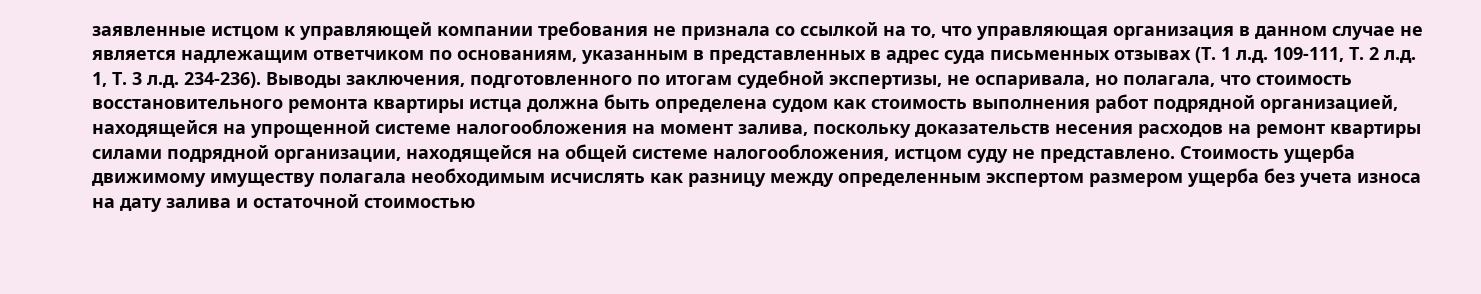заявленные истцом к управляющей компании требования не признала со ссылкой на то, что управляющая организация в данном случае не является надлежащим ответчиком по основаниям, указанным в представленных в адрес суда письменных отзывах (Т. 1 л.д. 109-111, Т. 2 л.д. 1, Т. 3 л.д. 234-236). Выводы заключения, подготовленного по итогам судебной экспертизы, не оспаривала, но полагала, что стоимость восстановительного ремонта квартиры истца должна быть определена судом как стоимость выполнения работ подрядной организацией, находящейся на упрощенной системе налогообложения на момент залива, поскольку доказательств несения расходов на ремонт квартиры силами подрядной организации, находящейся на общей системе налогообложения, истцом суду не представлено. Стоимость ущерба движимому имуществу полагала необходимым исчислять как разницу между определенным экспертом размером ущерба без учета износа на дату залива и остаточной стоимостью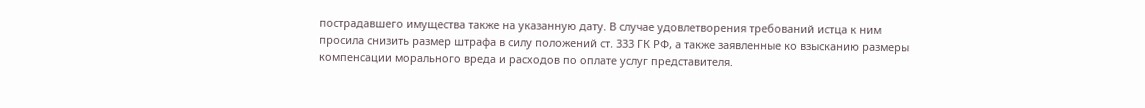пострадавшего имущества также на указанную дату. В случае удовлетворения требований истца к ним просила снизить размер штрафа в силу положений ст. 333 ГК РФ, а также заявленные ко взысканию размеры компенсации морального вреда и расходов по оплате услуг представителя.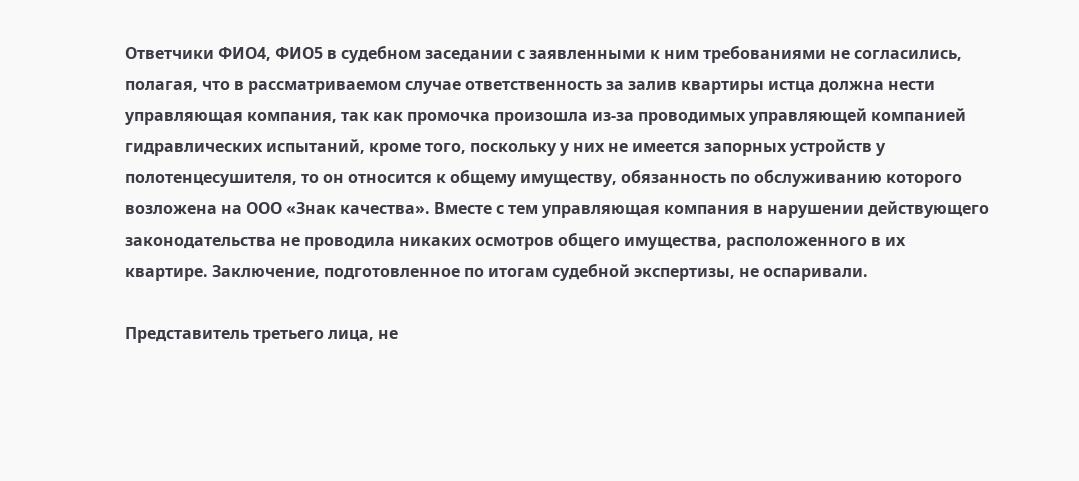Ответчики ФИО4, ФИО5 в судебном заседании с заявленными к ним требованиями не согласились, полагая, что в рассматриваемом случае ответственность за залив квартиры истца должна нести управляющая компания, так как промочка произошла из-за проводимых управляющей компанией гидравлических испытаний, кроме того, поскольку у них не имеется запорных устройств у полотенцесушителя, то он относится к общему имуществу, обязанность по обслуживанию которого возложена на ООО «Знак качества». Вместе с тем управляющая компания в нарушении действующего законодательства не проводила никаких осмотров общего имущества, расположенного в их квартире. Заключение, подготовленное по итогам судебной экспертизы, не оспаривали.

Представитель третьего лица, не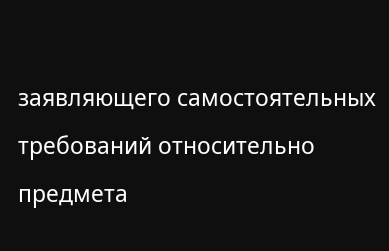заявляющего самостоятельных требований относительно предмета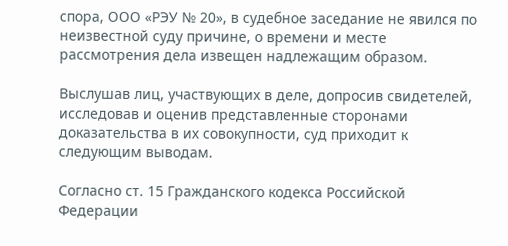спора, ООО «РЭУ № 20», в судебное заседание не явился по неизвестной суду причине, о времени и месте рассмотрения дела извещен надлежащим образом.

Выслушав лиц, участвующих в деле, допросив свидетелей, исследовав и оценив представленные сторонами доказательства в их совокупности, суд приходит к следующим выводам.

Согласно ст. 15 Гражданского кодекса Российской Федерации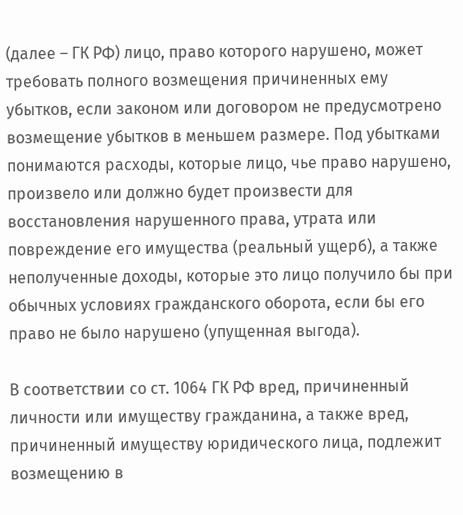(далее – ГК РФ) лицо, право которого нарушено, может требовать полного возмещения причиненных ему убытков, если законом или договором не предусмотрено возмещение убытков в меньшем размере. Под убытками понимаются расходы, которые лицо, чье право нарушено, произвело или должно будет произвести для восстановления нарушенного права, утрата или повреждение его имущества (реальный ущерб), а также неполученные доходы, которые это лицо получило бы при обычных условиях гражданского оборота, если бы его право не было нарушено (упущенная выгода).

В соответствии со ст. 1064 ГК РФ вред, причиненный личности или имуществу гражданина, а также вред, причиненный имуществу юридического лица, подлежит возмещению в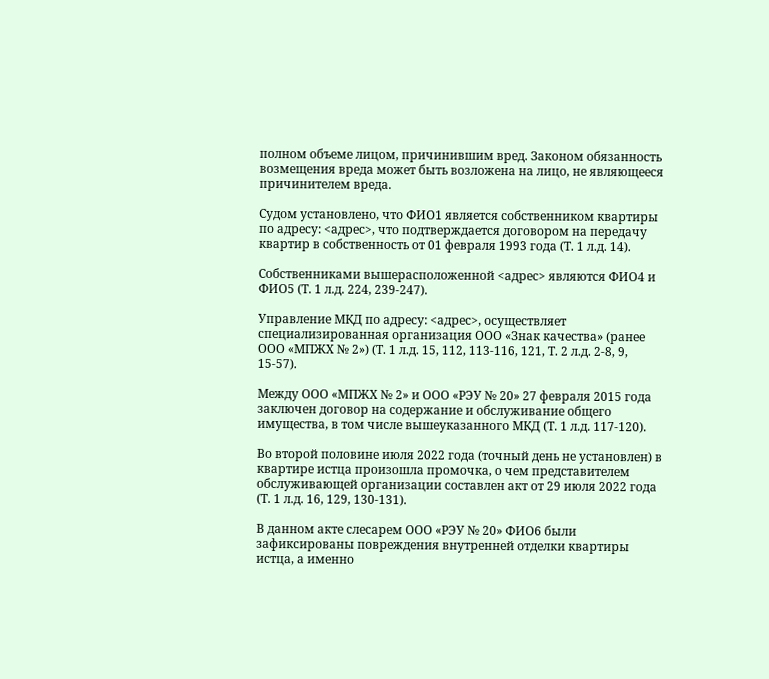полном объеме лицом, причинившим вред. Законом обязанность возмещения вреда может быть возложена на лицо, не являющееся причинителем вреда.

Судом установлено, что ФИО1 является собственником квартиры по адресу: <адрес>, что подтверждается договором на передачу квартир в собственность от 01 февраля 1993 года (Т. 1 л.д. 14).

Собственниками вышерасположенной <адрес> являются ФИО4 и ФИО5 (Т. 1 л.д. 224, 239-247).

Управление МКД по адресу: <адрес>, осуществляет специализированная организация ООО «Знак качества» (ранее ООО «МПЖХ № 2») (Т. 1 л.д. 15, 112, 113-116, 121, Т. 2 л.д. 2-8, 9, 15-57).

Между ООО «МПЖХ № 2» и ООО «РЭУ № 20» 27 февраля 2015 года заключен договор на содержание и обслуживание общего имущества, в том числе вышеуказанного МКД (Т. 1 л.д. 117-120).

Во второй половине июля 2022 года (точный день не установлен) в квартире истца произошла промочка, о чем представителем обслуживающей организации составлен акт от 29 июля 2022 года (Т. 1 л.д. 16, 129, 130-131).

В данном акте слесарем ООО «РЭУ № 20» ФИО6 были зафиксированы повреждения внутренней отделки квартиры истца, а именно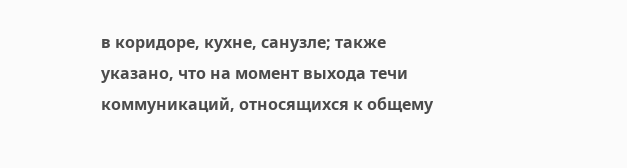в коридоре, кухне, санузле; также указано, что на момент выхода течи коммуникаций, относящихся к общему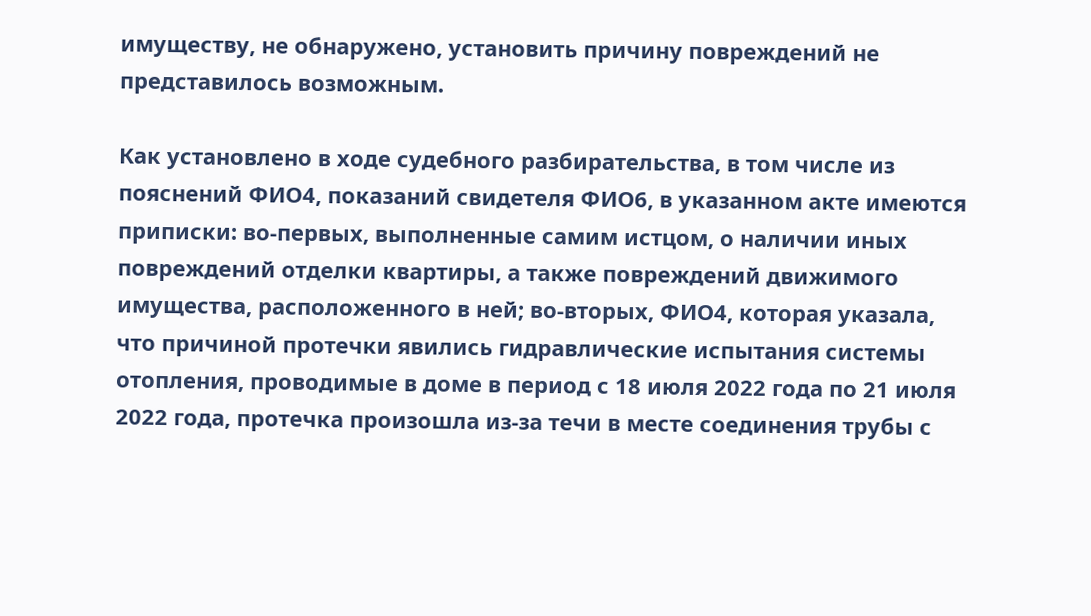имуществу, не обнаружено, установить причину повреждений не представилось возможным.

Как установлено в ходе судебного разбирательства, в том числе из пояснений ФИО4, показаний свидетеля ФИО6, в указанном акте имеются приписки: во-первых, выполненные самим истцом, о наличии иных повреждений отделки квартиры, а также повреждений движимого имущества, расположенного в ней; во-вторых, ФИО4, которая указала, что причиной протечки явились гидравлические испытания системы отопления, проводимые в доме в период с 18 июля 2022 года по 21 июля 2022 года, протечка произошла из-за течи в месте соединения трубы с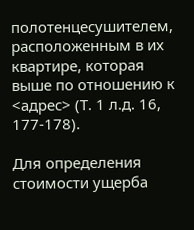полотенцесушителем, расположенным в их квартире, которая выше по отношению к <адрес> (Т. 1 л.д. 16, 177-178).

Для определения стоимости ущерба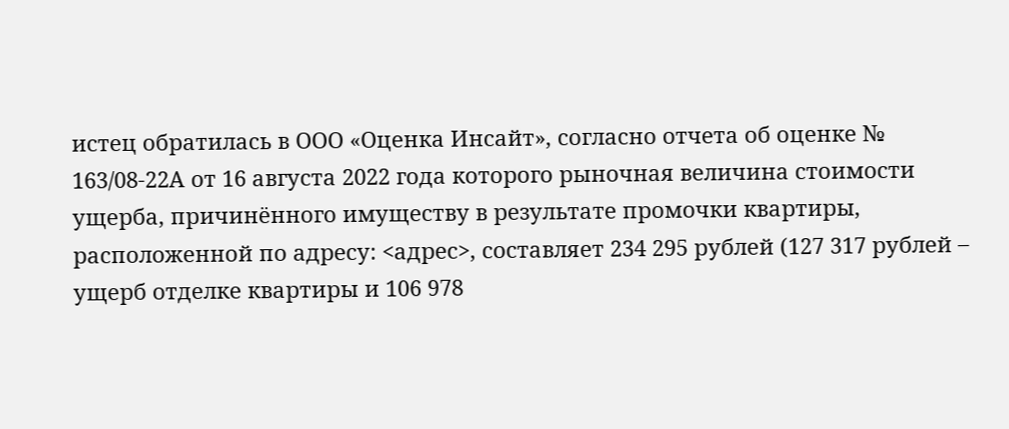истец обратилась в ООО «Оценка Инсайт», согласно отчета об оценке № 163/08-22А от 16 августа 2022 года которого рыночная величина стоимости ущерба, причинённого имуществу в результате промочки квартиры, расположенной по адресу: <адрес>, составляет 234 295 рублей (127 317 рублей – ущерб отделке квартиры и 106 978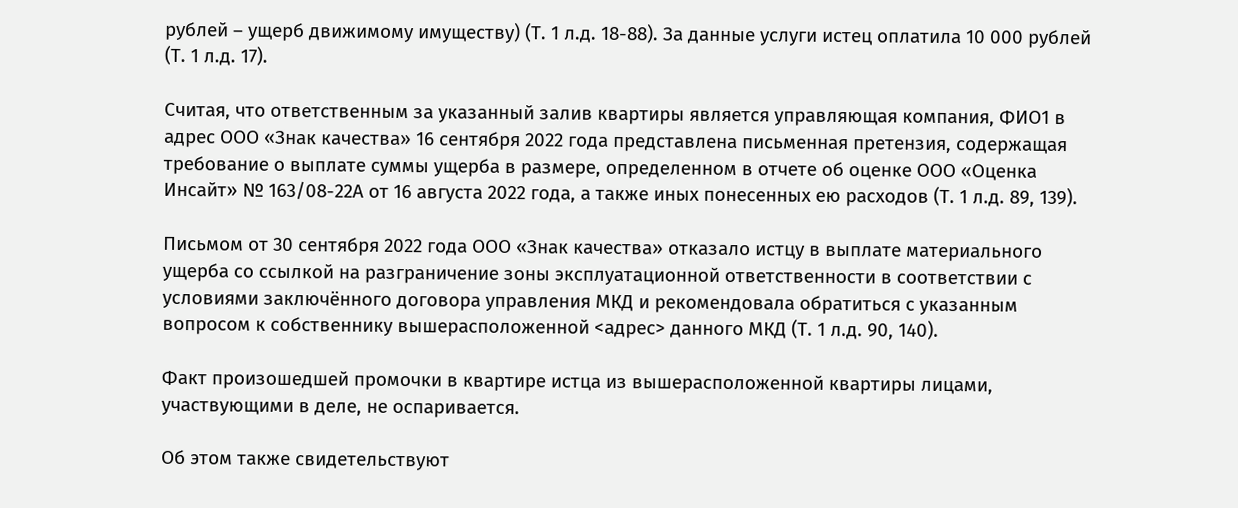рублей – ущерб движимому имуществу) (Т. 1 л.д. 18-88). За данные услуги истец оплатила 10 000 рублей (Т. 1 л.д. 17).

Считая, что ответственным за указанный залив квартиры является управляющая компания, ФИО1 в адрес ООО «Знак качества» 16 сентября 2022 года представлена письменная претензия, содержащая требование о выплате суммы ущерба в размере, определенном в отчете об оценке ООО «Оценка Инсайт» № 163/08-22А от 16 августа 2022 года, а также иных понесенных ею расходов (Т. 1 л.д. 89, 139).

Письмом от 30 сентября 2022 года ООО «Знак качества» отказало истцу в выплате материального ущерба со ссылкой на разграничение зоны эксплуатационной ответственности в соответствии с условиями заключённого договора управления МКД и рекомендовала обратиться с указанным вопросом к собственнику вышерасположенной <адрес> данного МКД (Т. 1 л.д. 90, 140).

Факт произошедшей промочки в квартире истца из вышерасположенной квартиры лицами, участвующими в деле, не оспаривается.

Об этом также свидетельствуют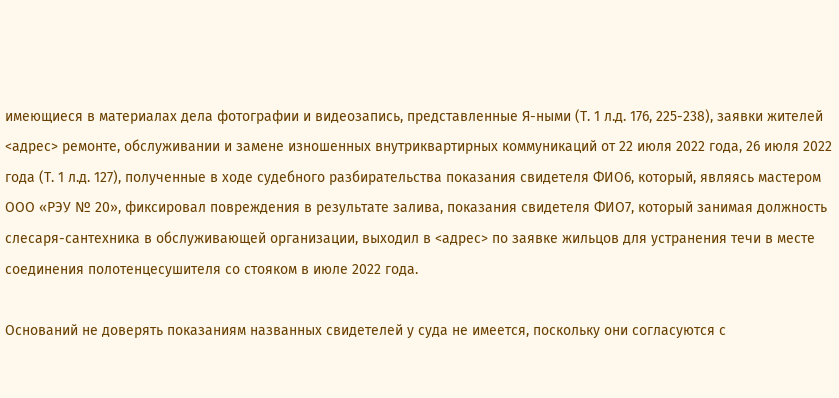имеющиеся в материалах дела фотографии и видеозапись, представленные Я-ными (Т. 1 л.д. 176, 225-238), заявки жителей <адрес> ремонте, обслуживании и замене изношенных внутриквартирных коммуникаций от 22 июля 2022 года, 26 июля 2022 года (Т. 1 л.д. 127), полученные в ходе судебного разбирательства показания свидетеля ФИО6, который, являясь мастером ООО «РЭУ № 20», фиксировал повреждения в результате залива, показания свидетеля ФИО7, который занимая должность слесаря-сантехника в обслуживающей организации, выходил в <адрес> по заявке жильцов для устранения течи в месте соединения полотенцесушителя со стояком в июле 2022 года.

Оснований не доверять показаниям названных свидетелей у суда не имеется, поскольку они согласуются с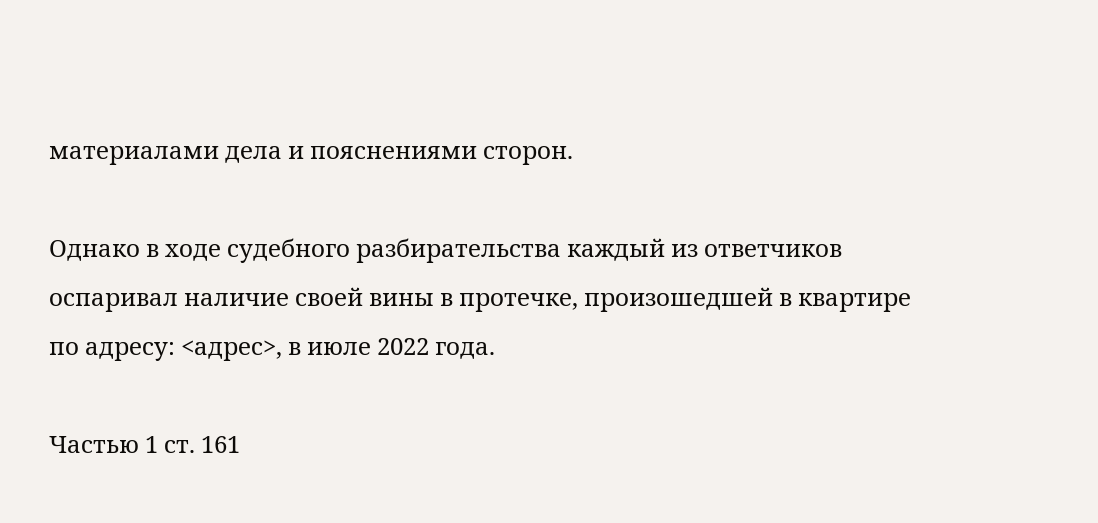материалами дела и пояснениями сторон.

Однако в ходе судебного разбирательства каждый из ответчиков оспаривал наличие своей вины в протечке, произошедшей в квартире по адресу: <адрес>, в июле 2022 года.

Частью 1 ст. 161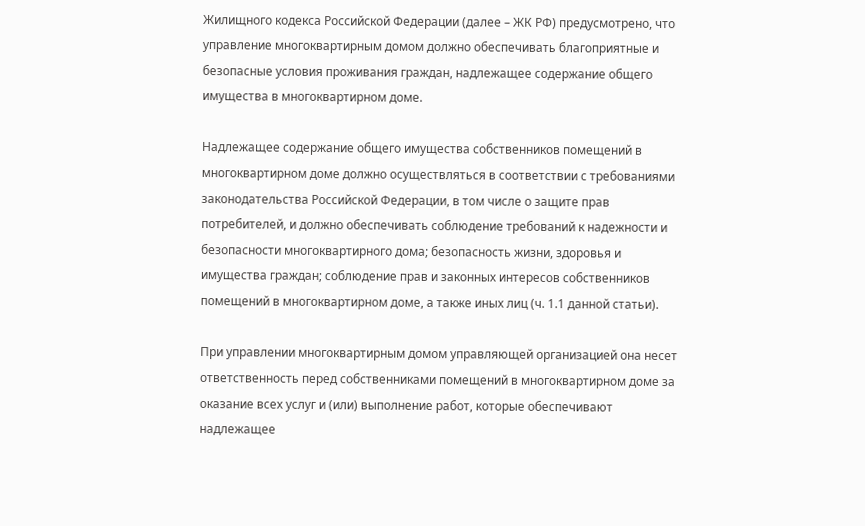Жилищного кодекса Российской Федерации (далее – ЖК РФ) предусмотрено, что управление многоквартирным домом должно обеспечивать благоприятные и безопасные условия проживания граждан, надлежащее содержание общего имущества в многоквартирном доме.

Надлежащее содержание общего имущества собственников помещений в многоквартирном доме должно осуществляться в соответствии с требованиями законодательства Российской Федерации, в том числе о защите прав потребителей, и должно обеспечивать соблюдение требований к надежности и безопасности многоквартирного дома; безопасность жизни, здоровья и имущества граждан; соблюдение прав и законных интересов собственников помещений в многоквартирном доме, а также иных лиц (ч. 1.1 данной статьи).

При управлении многоквартирным домом управляющей организацией она несет ответственность перед собственниками помещений в многоквартирном доме за оказание всех услуг и (или) выполнение работ, которые обеспечивают надлежащее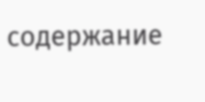содержание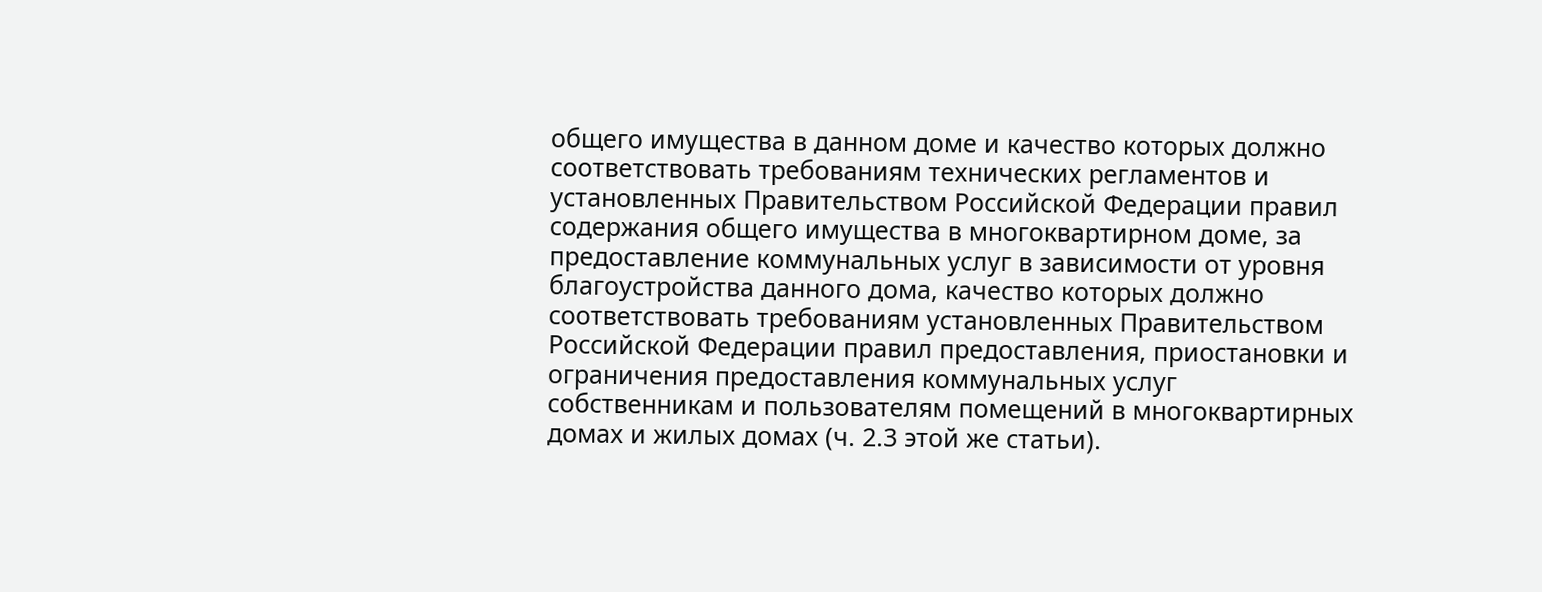общего имущества в данном доме и качество которых должно соответствовать требованиям технических регламентов и установленных Правительством Российской Федерации правил содержания общего имущества в многоквартирном доме, за предоставление коммунальных услуг в зависимости от уровня благоустройства данного дома, качество которых должно соответствовать требованиям установленных Правительством Российской Федерации правил предоставления, приостановки и ограничения предоставления коммунальных услуг собственникам и пользователям помещений в многоквартирных домах и жилых домах (ч. 2.3 этой же статьи).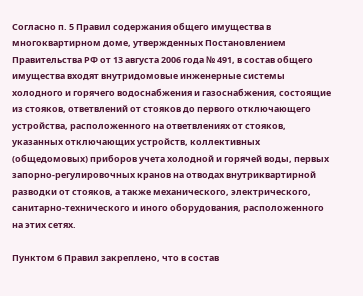Согласно п. 5 Правил содержания общего имущества в многоквартирном доме, утвержденных Постановлением Правительства РФ от 13 августа 2006 года № 491, в состав общего имущества входят внутридомовые инженерные системы холодного и горячего водоснабжения и газоснабжения, состоящие из стояков, ответвлений от стояков до первого отключающего устройства, расположенного на ответвлениях от стояков, указанных отключающих устройств, коллективных (общедомовых) приборов учета холодной и горячей воды, первых запорно-регулировочных кранов на отводах внутриквартирной разводки от стояков, а также механического, электрического, санитарно-технического и иного оборудования, расположенного на этих сетях.

Пунктом 6 Правил закреплено, что в состав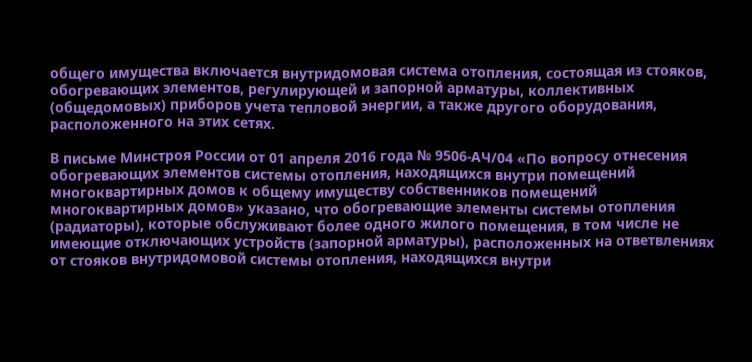общего имущества включается внутридомовая система отопления, состоящая из стояков, обогревающих элементов, регулирующей и запорной арматуры, коллективных (общедомовых) приборов учета тепловой энергии, а также другого оборудования, расположенного на этих сетях.

В письме Минстроя России от 01 апреля 2016 года № 9506-АЧ/04 «По вопросу отнесения обогревающих элементов системы отопления, находящихся внутри помещений многоквартирных домов к общему имуществу собственников помещений многоквартирных домов» указано, что обогревающие элементы системы отопления (радиаторы), которые обслуживают более одного жилого помещения, в том числе не имеющие отключающих устройств (запорной арматуры), расположенных на ответвлениях от стояков внутридомовой системы отопления, находящихся внутри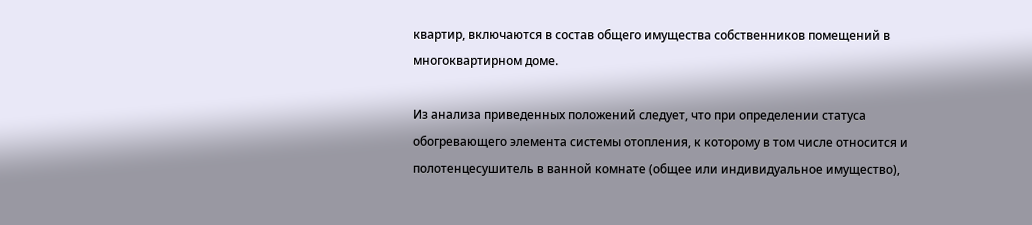квартир, включаются в состав общего имущества собственников помещений в многоквартирном доме.

Из анализа приведенных положений следует, что при определении статуса обогревающего элемента системы отопления, к которому в том числе относится и полотенцесушитель в ванной комнате (общее или индивидуальное имущество),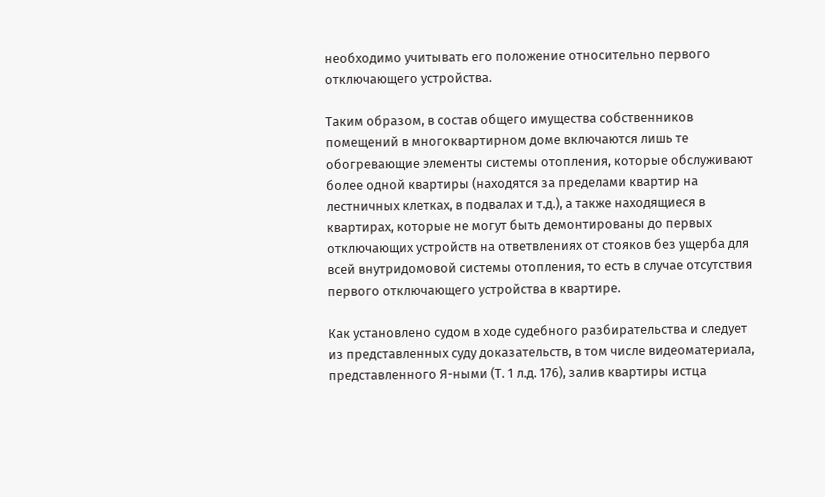необходимо учитывать его положение относительно первого отключающего устройства.

Таким образом, в состав общего имущества собственников помещений в многоквартирном доме включаются лишь те обогревающие элементы системы отопления, которые обслуживают более одной квартиры (находятся за пределами квартир на лестничных клетках, в подвалах и т.д.), а также находящиеся в квартирах, которые не могут быть демонтированы до первых отключающих устройств на ответвлениях от стояков без ущерба для всей внутридомовой системы отопления, то есть в случае отсутствия первого отключающего устройства в квартире.

Как установлено судом в ходе судебного разбирательства и следует из представленных суду доказательств, в том числе видеоматериала, представленного Я-ными (Т. 1 л.д. 176), залив квартиры истца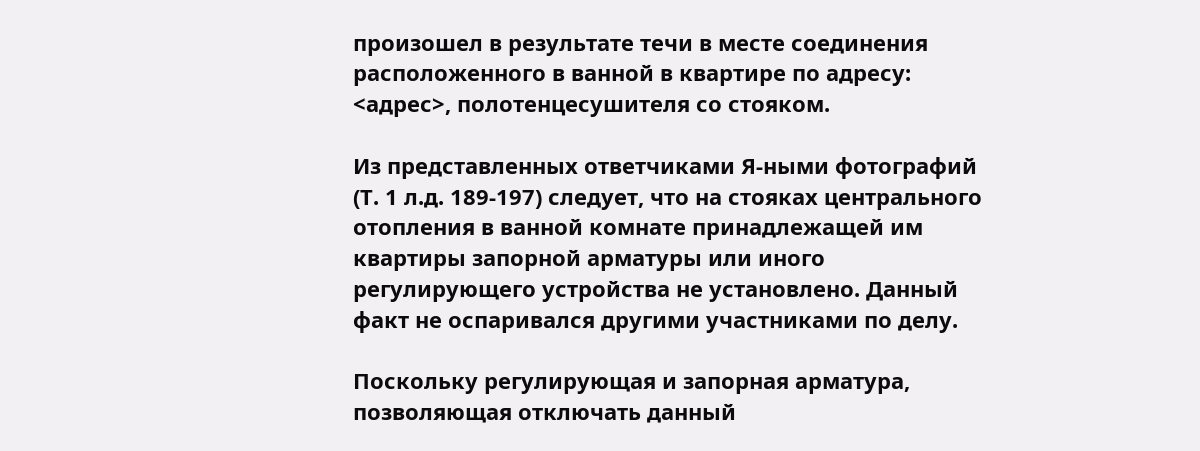произошел в результате течи в месте соединения расположенного в ванной в квартире по адресу: <адрес>, полотенцесушителя со стояком.

Из представленных ответчиками Я-ными фотографий (Т. 1 л.д. 189-197) следует, что на стояках центрального отопления в ванной комнате принадлежащей им квартиры запорной арматуры или иного регулирующего устройства не установлено. Данный факт не оспаривался другими участниками по делу.

Поскольку регулирующая и запорная арматура, позволяющая отключать данный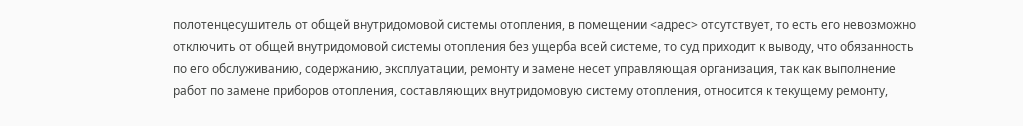полотенцесушитель от общей внутридомовой системы отопления, в помещении <адрес> отсутствует, то есть его невозможно отключить от общей внутридомовой системы отопления без ущерба всей системе, то суд приходит к выводу, что обязанность по его обслуживанию, содержанию, эксплуатации, ремонту и замене несет управляющая организация, так как выполнение работ по замене приборов отопления, составляющих внутридомовую систему отопления, относится к текущему ремонту,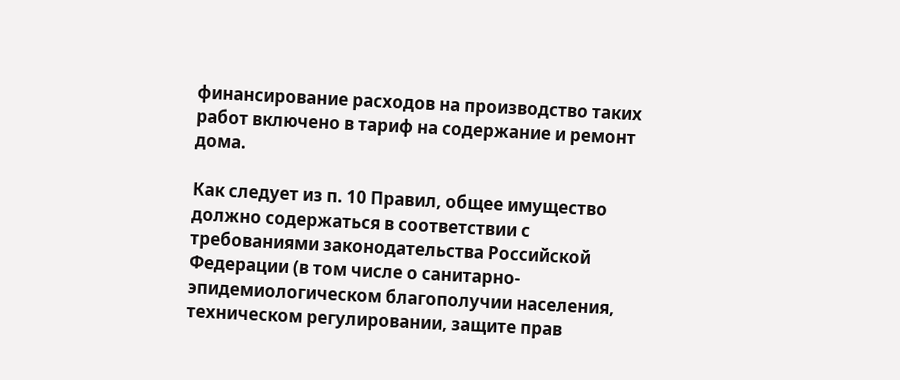финансирование расходов на производство таких работ включено в тариф на содержание и ремонт дома.

Как следует из п. 10 Правил, общее имущество должно содержаться в соответствии с требованиями законодательства Российской Федерации (в том числе о санитарно-эпидемиологическом благополучии населения, техническом регулировании, защите прав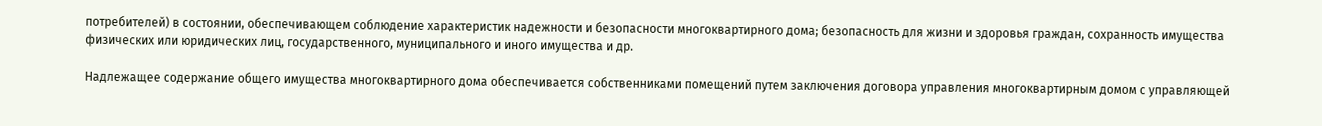потребителей) в состоянии, обеспечивающем соблюдение характеристик надежности и безопасности многоквартирного дома; безопасность для жизни и здоровья граждан, сохранность имущества физических или юридических лиц, государственного, муниципального и иного имущества и др.

Надлежащее содержание общего имущества многоквартирного дома обеспечивается собственниками помещений путем заключения договора управления многоквартирным домом с управляющей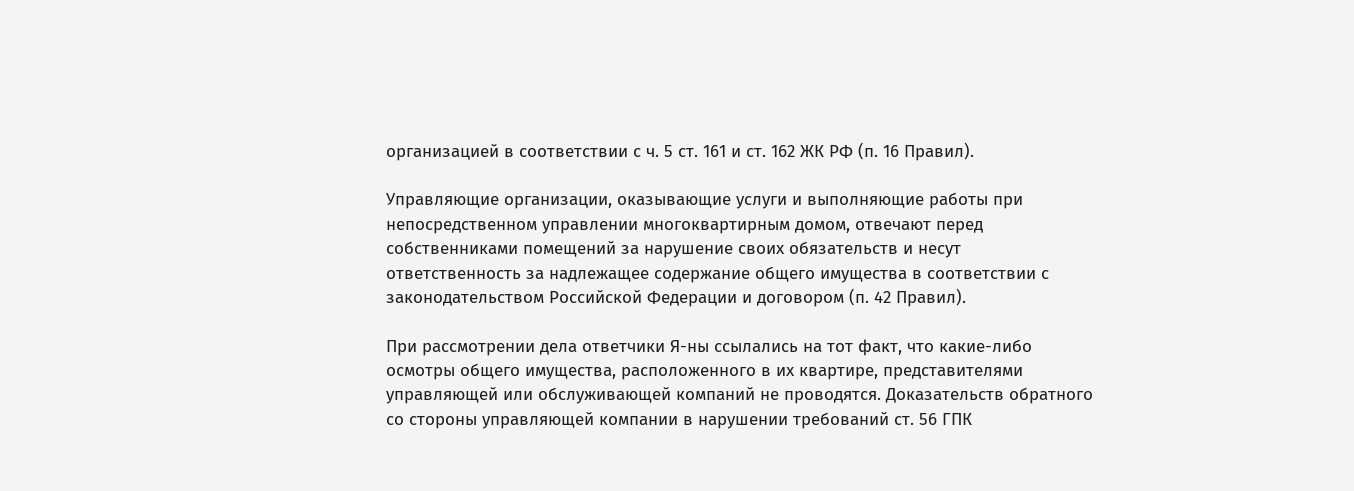организацией в соответствии с ч. 5 ст. 161 и ст. 162 ЖК РФ (п. 16 Правил).

Управляющие организации, оказывающие услуги и выполняющие работы при непосредственном управлении многоквартирным домом, отвечают перед собственниками помещений за нарушение своих обязательств и несут ответственность за надлежащее содержание общего имущества в соответствии с законодательством Российской Федерации и договором (п. 42 Правил).

При рассмотрении дела ответчики Я-ны ссылались на тот факт, что какие-либо осмотры общего имущества, расположенного в их квартире, представителями управляющей или обслуживающей компаний не проводятся. Доказательств обратного со стороны управляющей компании в нарушении требований ст. 56 ГПК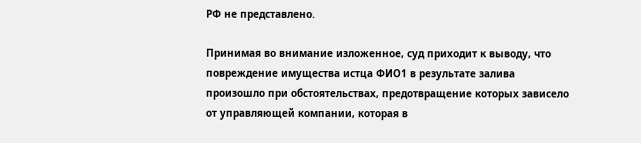РФ не представлено.

Принимая во внимание изложенное, суд приходит к выводу, что повреждение имущества истца ФИО1 в результате залива произошло при обстоятельствах, предотвращение которых зависело от управляющей компании, которая в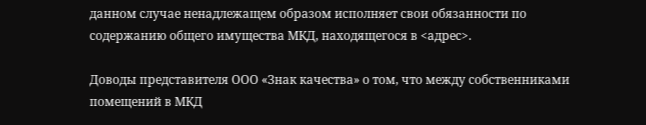данном случае ненадлежащем образом исполняет свои обязанности по содержанию общего имущества МКД, находящегося в <адрес>.

Доводы представителя ООО «Знак качества» о том, что между собственниками помещений в МКД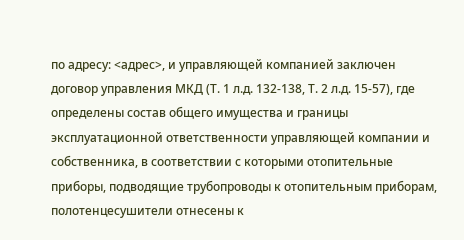по адресу: <адрес>, и управляющей компанией заключен договор управления МКД (Т. 1 л.д. 132-138, Т. 2 л.д. 15-57), где определены состав общего имущества и границы эксплуатационной ответственности управляющей компании и собственника, в соответствии с которыми отопительные приборы, подводящие трубопроводы к отопительным приборам, полотенцесушители отнесены к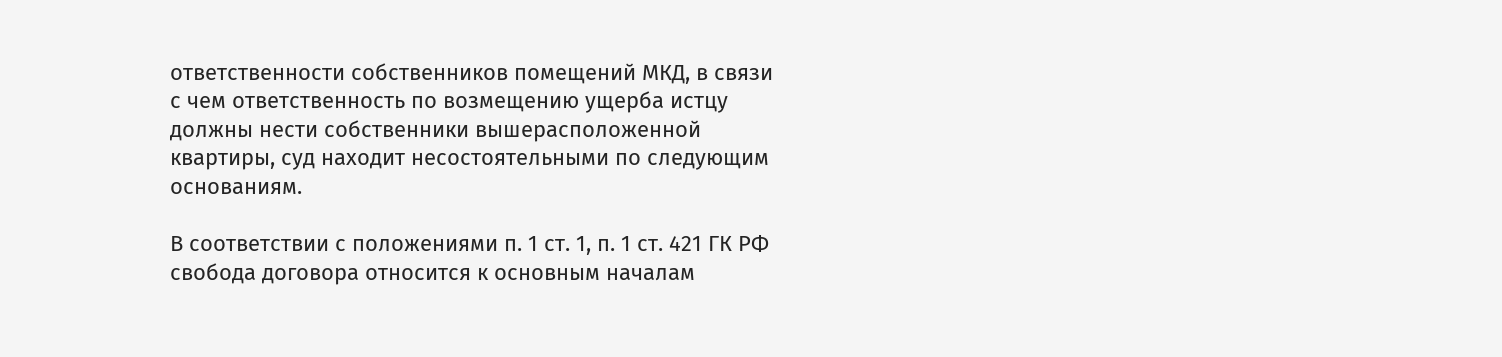ответственности собственников помещений МКД, в связи с чем ответственность по возмещению ущерба истцу должны нести собственники вышерасположенной квартиры, суд находит несостоятельными по следующим основаниям.

В соответствии с положениями п. 1 ст. 1, п. 1 ст. 421 ГК РФ свобода договора относится к основным началам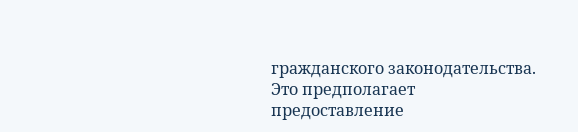гражданского законодательства. Это предполагает предоставление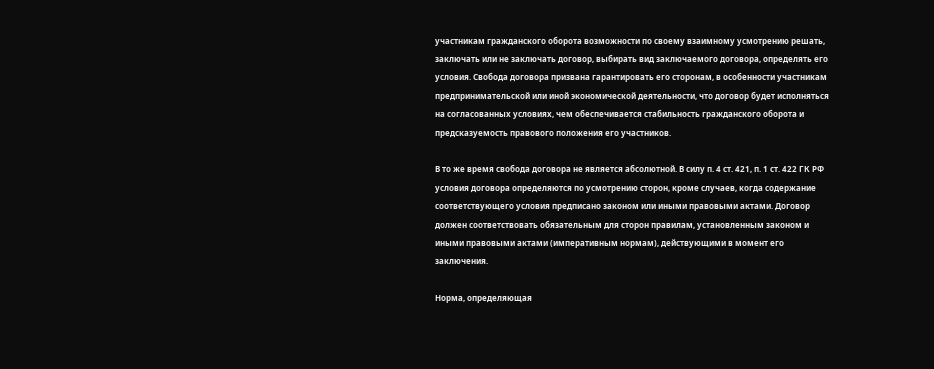участникам гражданского оборота возможности по своему взаимному усмотрению решать, заключать или не заключать договор, выбирать вид заключаемого договора, определять его условия. Свобода договора призвана гарантировать его сторонам, в особенности участникам предпринимательской или иной экономической деятельности, что договор будет исполняться на согласованных условиях, чем обеспечивается стабильность гражданского оборота и предсказуемость правового положения его участников.

В то же время свобода договора не является абсолютной. В силу п. 4 ст. 421, п. 1 ст. 422 ГК РФ условия договора определяются по усмотрению сторон, кроме случаев, когда содержание соответствующего условия предписано законом или иными правовыми актами. Договор должен соответствовать обязательным для сторон правилам, установленным законом и иными правовыми актами (императивным нормам), действующими в момент его заключения.

Норма, определяющая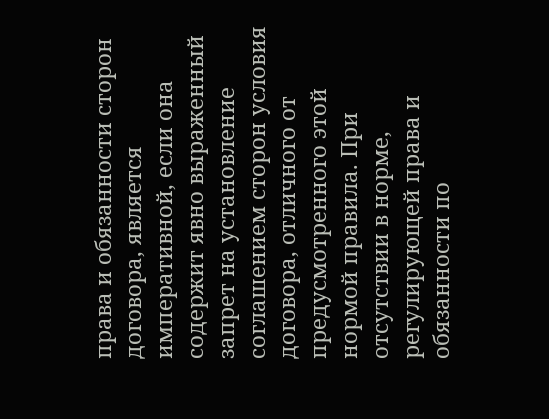права и обязанности сторон договора, является императивной, если она содержит явно выраженный запрет на установление соглашением сторон условия договора, отличного от предусмотренного этой нормой правила. При отсутствии в норме, регулирующей права и обязанности по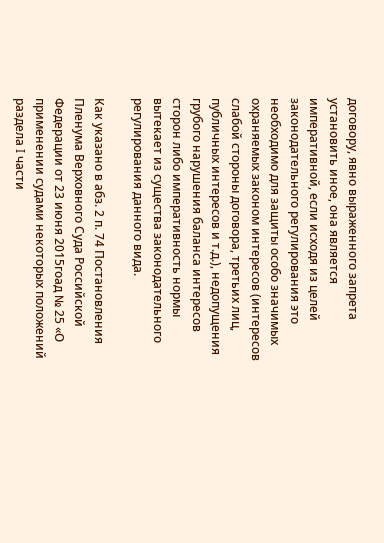договору, явно выраженного запрета установить иное, она является императивной, если исходя из целей законодательного регулирования это необходимо для защиты особо значимых охраняемых законом интересов (интересов слабой стороны договора, третьих лиц, публичных интересов и т.д.), недопущения грубого нарушения баланса интересов сторон либо императивность нормы вытекает из существа законодательного регулирования данного вида.

Как указано в абз. 2 п. 74 Постановления Пленума Верховного Суда Российской Федерации от 23 июня 2015гоад № 25 «О применении судами некоторых положений раздела I части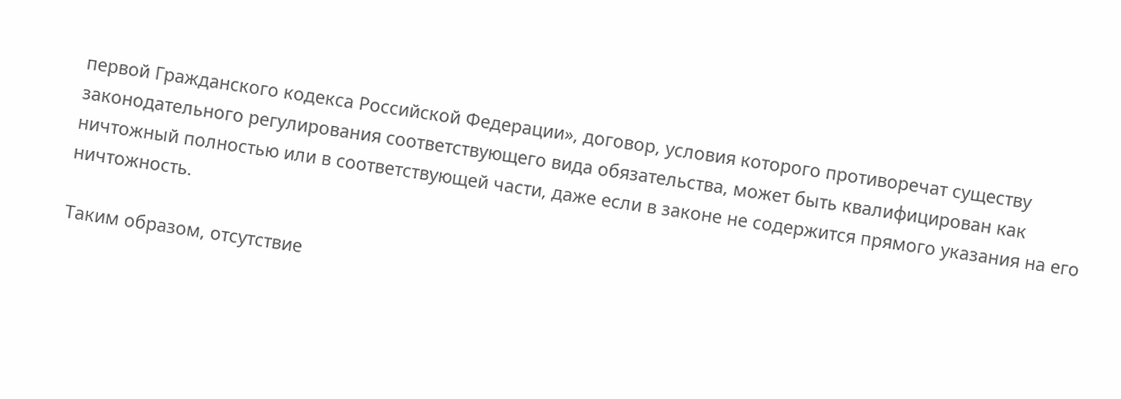первой Гражданского кодекса Российской Федерации», договор, условия которого противоречат существу законодательного регулирования соответствующего вида обязательства, может быть квалифицирован как ничтожный полностью или в соответствующей части, даже если в законе не содержится прямого указания на его ничтожность.

Таким образом, отсутствие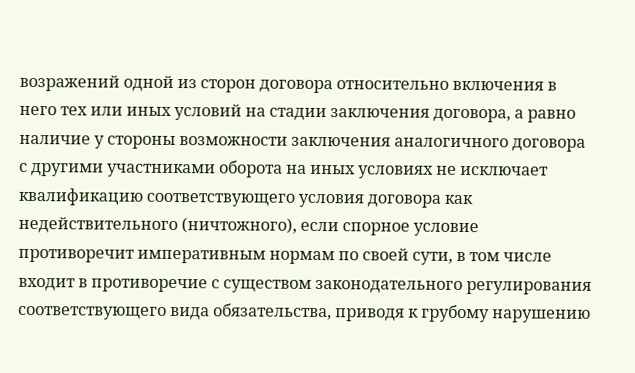возражений одной из сторон договора относительно включения в него тех или иных условий на стадии заключения договора, а равно наличие у стороны возможности заключения аналогичного договора с другими участниками оборота на иных условиях не исключает квалификацию соответствующего условия договора как недействительного (ничтожного), если спорное условие противоречит императивным нормам по своей сути, в том числе входит в противоречие с существом законодательного регулирования соответствующего вида обязательства, приводя к грубому нарушению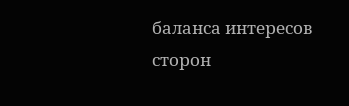баланса интересов сторон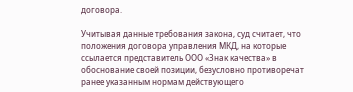договора.

Учитывая данные требования закона, суд считает, что положения договора управления МКД, на которые ссылается представитель ООО «Знак качества» в обоснование своей позиции, безусловно противоречат ранее указанным нормам действующего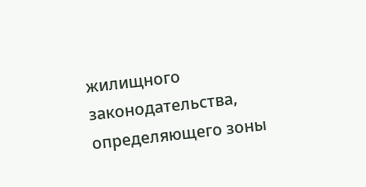жилищного законодательства, определяющего зоны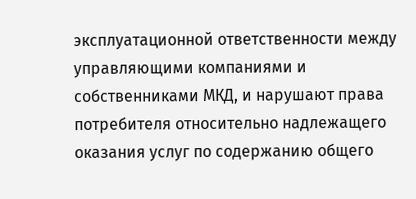эксплуатационной ответственности между управляющими компаниями и собственниками МКД, и нарушают права потребителя относительно надлежащего оказания услуг по содержанию общего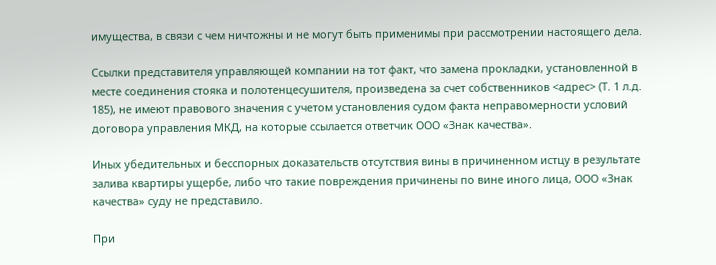имущества, в связи с чем ничтожны и не могут быть применимы при рассмотрении настоящего дела.

Ссылки представителя управляющей компании на тот факт, что замена прокладки, установленной в месте соединения стояка и полотенцесушителя, произведена за счет собственников <адрес> (Т. 1 л.д. 185), не имеют правового значения с учетом установления судом факта неправомерности условий договора управления МКД, на которые ссылается ответчик ООО «Знак качества».

Иных убедительных и бесспорных доказательств отсутствия вины в причиненном истцу в результате залива квартиры ущербе, либо что такие повреждения причинены по вине иного лица, ООО «Знак качества» суду не представило.

При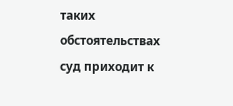таких обстоятельствах суд приходит к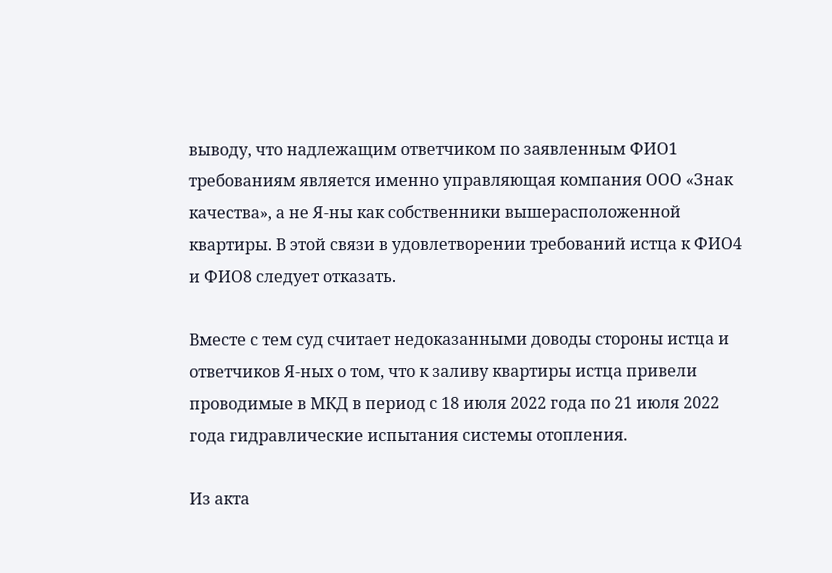выводу, что надлежащим ответчиком по заявленным ФИО1 требованиям является именно управляющая компания ООО «Знак качества», а не Я-ны как собственники вышерасположенной квартиры. В этой связи в удовлетворении требований истца к ФИО4 и ФИО8 следует отказать.

Вместе с тем суд считает недоказанными доводы стороны истца и ответчиков Я-ных о том, что к заливу квартиры истца привели проводимые в МКД в период с 18 июля 2022 года по 21 июля 2022 года гидравлические испытания системы отопления.

Из акта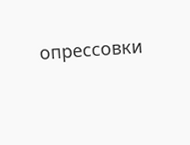опрессовки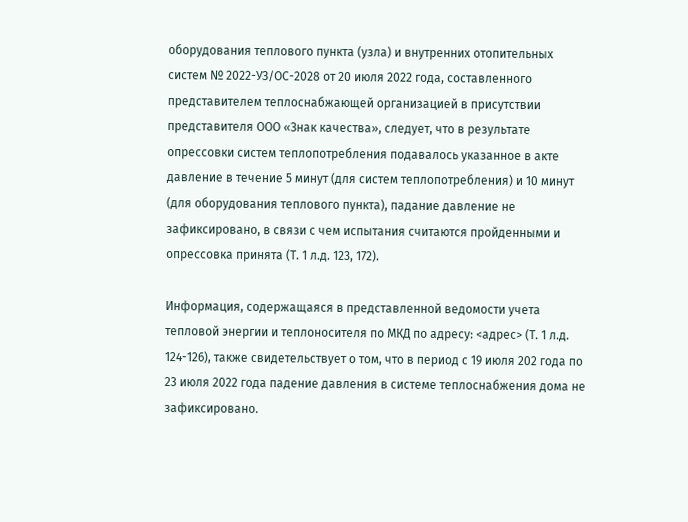оборудования теплового пункта (узла) и внутренних отопительных систем № 2022-УЗ/ОС-2028 от 20 июля 2022 года, составленного представителем теплоснабжающей организацией в присутствии представителя ООО «Знак качества», следует, что в результате опрессовки систем теплопотребления подавалось указанное в акте давление в течение 5 минут (для систем теплопотребления) и 10 минут (для оборудования теплового пункта), падание давление не зафиксировано, в связи с чем испытания считаются пройденными и опрессовка принята (Т. 1 л.д. 123, 172).

Информация, содержащаяся в представленной ведомости учета тепловой энергии и теплоносителя по МКД по адресу: <адрес> (Т. 1 л.д. 124-126), также свидетельствует о том, что в период с 19 июля 202 года по 23 июля 2022 года падение давления в системе теплоснабжения дома не зафиксировано.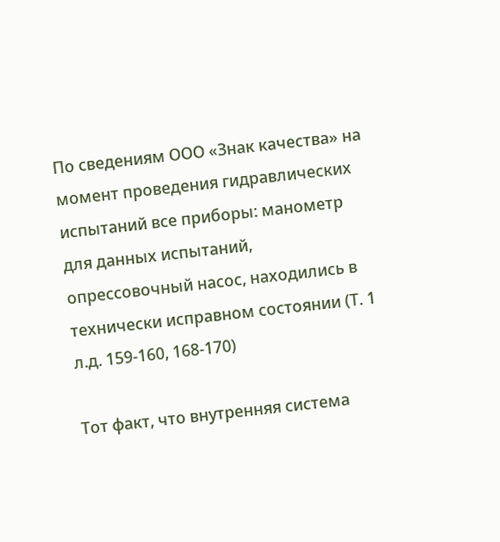По сведениям ООО «Знак качества» на момент проведения гидравлических испытаний все приборы: манометр для данных испытаний, опрессовочный насос, находились в технически исправном состоянии (Т. 1 л.д. 159-160, 168-170)

Тот факт, что внутренняя система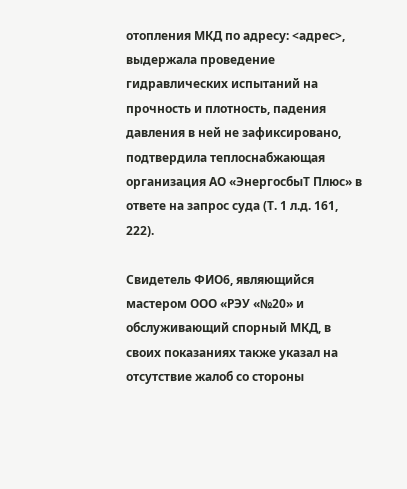отопления МКД по адресу: <адрес>, выдержала проведение гидравлических испытаний на прочность и плотность, падения давления в ней не зафиксировано, подтвердила теплоснабжающая организация АО «ЭнергосбыТ Плюс» в ответе на запрос суда (Т. 1 л.д. 161, 222).

Свидетель ФИО6, являющийся мастером ООО «РЭУ «№20» и обслуживающий спорный МКД, в своих показаниях также указал на отсутствие жалоб со стороны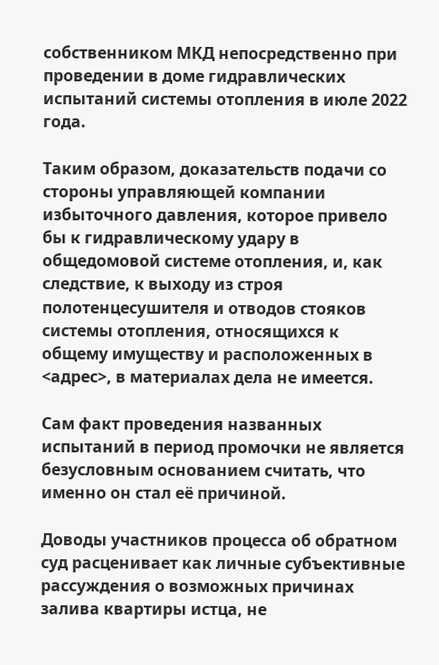собственником МКД непосредственно при проведении в доме гидравлических испытаний системы отопления в июле 2022 года.

Таким образом, доказательств подачи со стороны управляющей компании избыточного давления, которое привело бы к гидравлическому удару в общедомовой системе отопления, и, как следствие, к выходу из строя полотенцесушителя и отводов стояков системы отопления, относящихся к общему имуществу и расположенных в <адрес>, в материалах дела не имеется.

Сам факт проведения названных испытаний в период промочки не является безусловным основанием считать, что именно он стал её причиной.

Доводы участников процесса об обратном суд расценивает как личные субъективные рассуждения о возможных причинах залива квартиры истца, не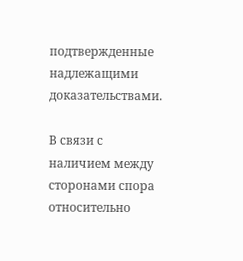подтвержденные надлежащими доказательствами.

В связи с наличием между сторонами спора относительно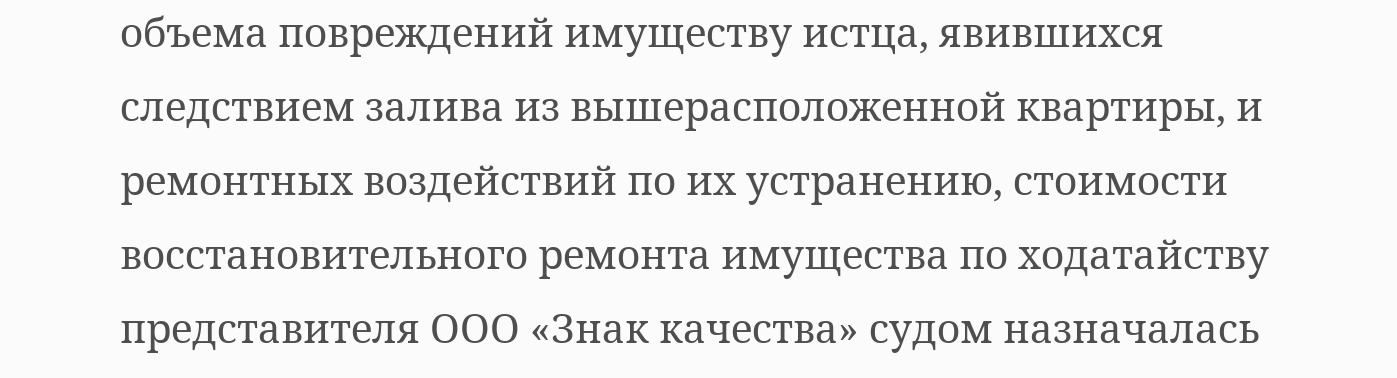объема повреждений имуществу истца, явившихся следствием залива из вышерасположенной квартиры, и ремонтных воздействий по их устранению, стоимости восстановительного ремонта имущества по ходатайству представителя ООО «Знак качества» судом назначалась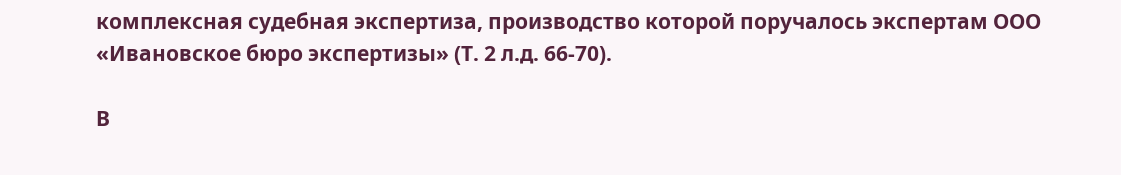комплексная судебная экспертиза, производство которой поручалось экспертам ООО «Ивановское бюро экспертизы» (Т. 2 л.д. 66-70).

В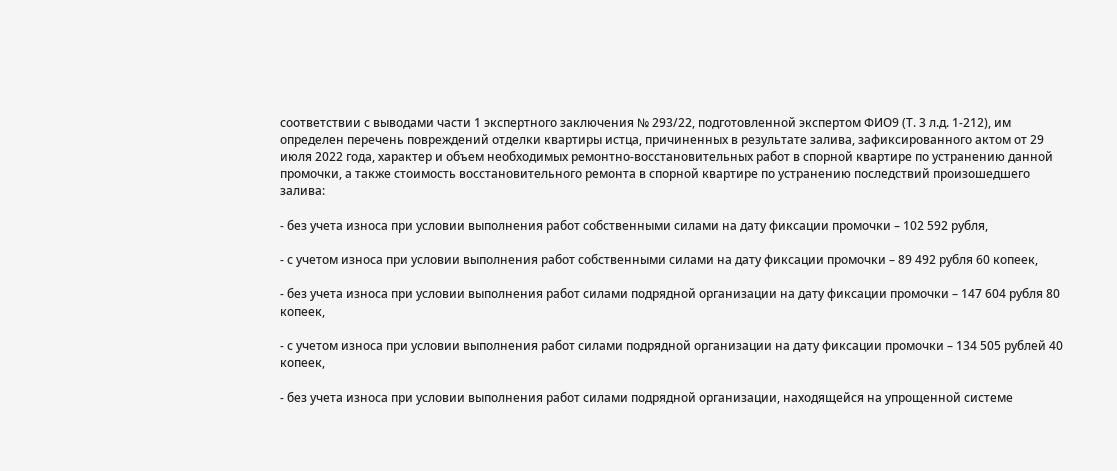соответствии с выводами части 1 экспертного заключения № 293/22, подготовленной экспертом ФИО9 (Т. 3 л.д. 1-212), им определен перечень повреждений отделки квартиры истца, причиненных в результате залива, зафиксированного актом от 29 июля 2022 года, характер и объем необходимых ремонтно-восстановительных работ в спорной квартире по устранению данной промочки, а также стоимость восстановительного ремонта в спорной квартире по устранению последствий произошедшего залива:

- без учета износа при условии выполнения работ собственными силами на дату фиксации промочки – 102 592 рубля,

- с учетом износа при условии выполнения работ собственными силами на дату фиксации промочки – 89 492 рубля 60 копеек,

- без учета износа при условии выполнения работ силами подрядной организации на дату фиксации промочки – 147 604 рубля 80 копеек,

- с учетом износа при условии выполнения работ силами подрядной организации на дату фиксации промочки – 134 505 рублей 40 копеек,

- без учета износа при условии выполнения работ силами подрядной организации, находящейся на упрощенной системе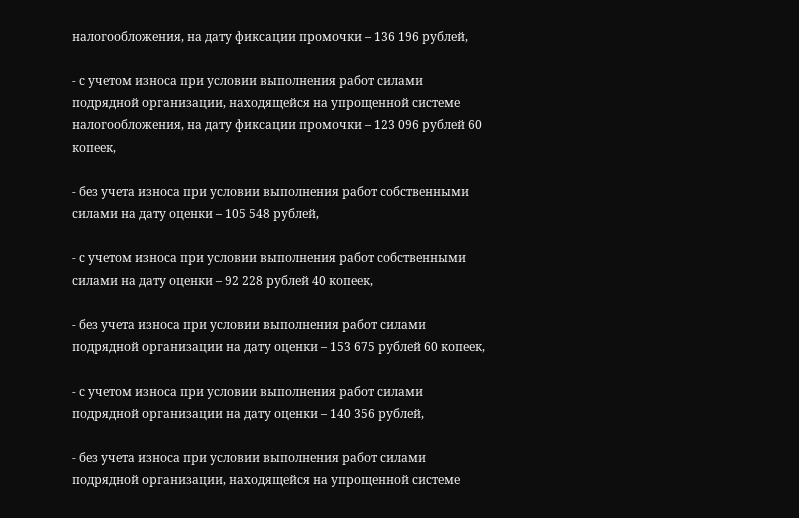налогообложения, на дату фиксации промочки – 136 196 рублей,

- с учетом износа при условии выполнения работ силами подрядной организации, находящейся на упрощенной системе налогообложения, на дату фиксации промочки – 123 096 рублей 60 копеек,

- без учета износа при условии выполнения работ собственными силами на дату оценки – 105 548 рублей,

- с учетом износа при условии выполнения работ собственными силами на дату оценки – 92 228 рублей 40 копеек,

- без учета износа при условии выполнения работ силами подрядной организации на дату оценки – 153 675 рублей 60 копеек,

- с учетом износа при условии выполнения работ силами подрядной организации на дату оценки – 140 356 рублей,

- без учета износа при условии выполнения работ силами подрядной организации, находящейся на упрощенной системе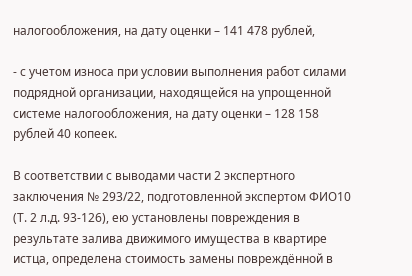налогообложения, на дату оценки – 141 478 рублей,

- с учетом износа при условии выполнения работ силами подрядной организации, находящейся на упрощенной системе налогообложения, на дату оценки – 128 158 рублей 40 копеек.

В соответствии с выводами части 2 экспертного заключения № 293/22, подготовленной экспертом ФИО10 (Т. 2 л.д. 93-126), ею установлены повреждения в результате залива движимого имущества в квартире истца, определена стоимость замены повреждённой в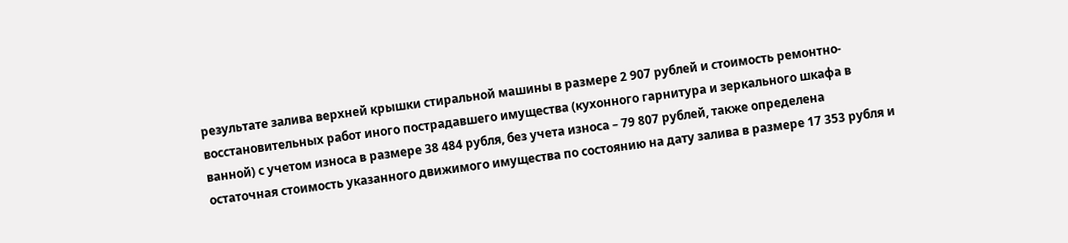результате залива верхней крышки стиральной машины в размере 2 907 рублей и стоимость ремонтно-восстановительных работ иного пострадавшего имущества (кухонного гарнитура и зеркального шкафа в ванной) с учетом износа в размере 38 484 рубля, без учета износа – 79 807 рублей, также определена остаточная стоимость указанного движимого имущества по состоянию на дату залива в размере 17 353 рубля и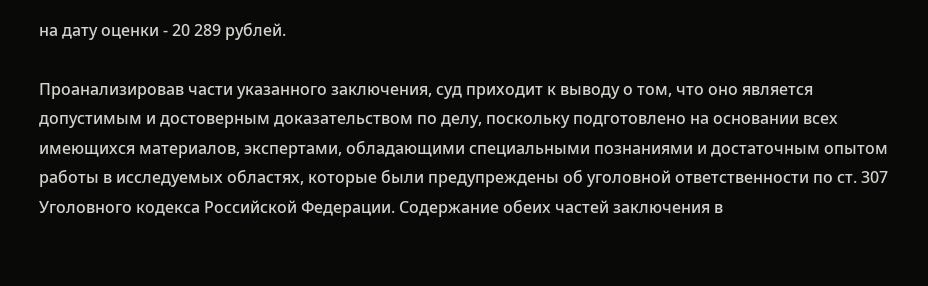на дату оценки - 20 289 рублей.

Проанализировав части указанного заключения, суд приходит к выводу о том, что оно является допустимым и достоверным доказательством по делу, поскольку подготовлено на основании всех имеющихся материалов, экспертами, обладающими специальными познаниями и достаточным опытом работы в исследуемых областях, которые были предупреждены об уголовной ответственности по ст. 307 Уголовного кодекса Российской Федерации. Содержание обеих частей заключения в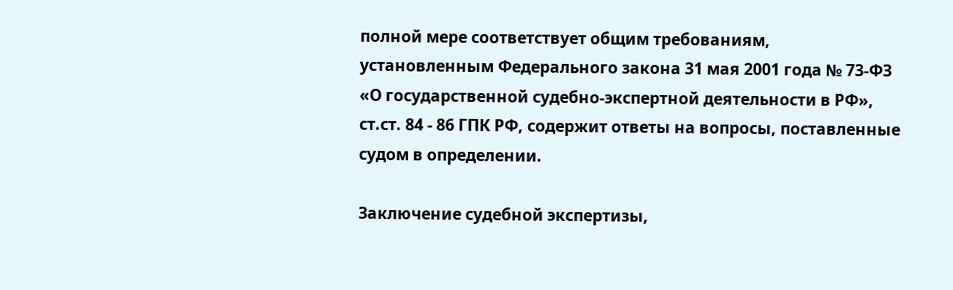полной мере соответствует общим требованиям, установленным Федерального закона 31 мая 2001 года № 73-ФЗ «О государственной судебно-экспертной деятельности в РФ», ст.ст. 84 - 86 ГПК РФ, содержит ответы на вопросы, поставленные судом в определении.

Заключение судебной экспертизы,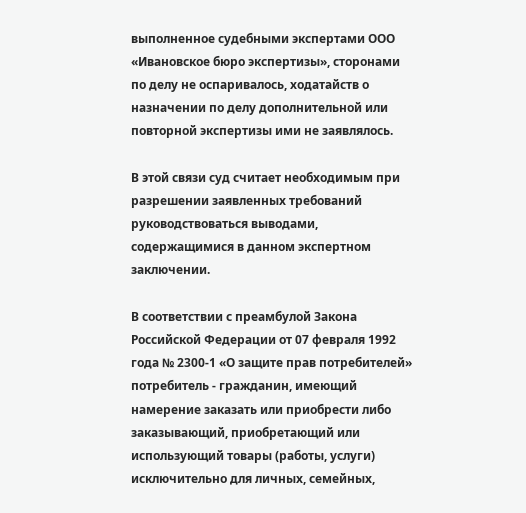выполненное судебными экспертами ООО «Ивановское бюро экспертизы», сторонами по делу не оспаривалось, ходатайств о назначении по делу дополнительной или повторной экспертизы ими не заявлялось.

В этой связи суд считает необходимым при разрешении заявленных требований руководствоваться выводами, содержащимися в данном экспертном заключении.

В соответствии с преамбулой Закона Российской Федерации от 07 февраля 1992 года № 2300-1 «О защите прав потребителей» потребитель - гражданин, имеющий намерение заказать или приобрести либо заказывающий, приобретающий или использующий товары (работы, услуги) исключительно для личных, семейных,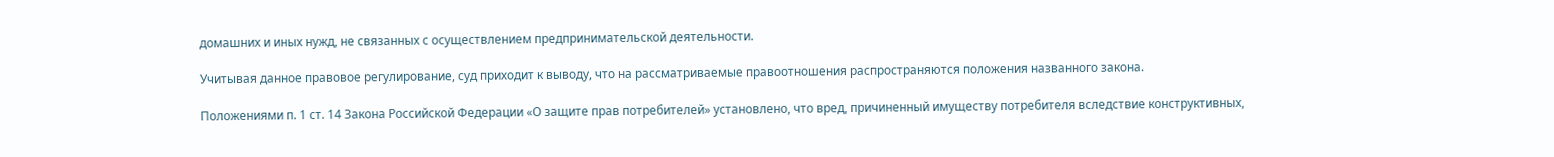домашних и иных нужд, не связанных с осуществлением предпринимательской деятельности.

Учитывая данное правовое регулирование, суд приходит к выводу, что на рассматриваемые правоотношения распространяются положения названного закона.

Положениями п. 1 ст. 14 Закона Российской Федерации «О защите прав потребителей» установлено, что вред, причиненный имуществу потребителя вследствие конструктивных,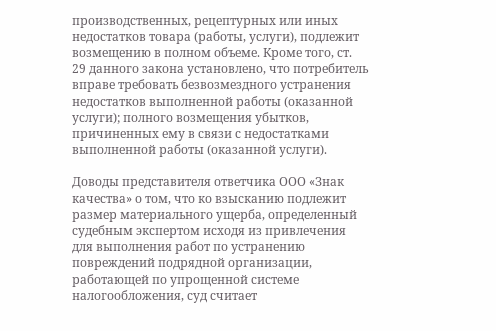производственных, рецептурных или иных недостатков товара (работы, услуги), подлежит возмещению в полном объеме. Кроме того, ст. 29 данного закона установлено, что потребитель вправе требовать безвозмездного устранения недостатков выполненной работы (оказанной услуги); полного возмещения убытков, причиненных ему в связи с недостатками выполненной работы (оказанной услуги).

Доводы представителя ответчика ООО «Знак качества» о том, что ко взысканию подлежит размер материального ущерба, определенный судебным экспертом исходя из привлечения для выполнения работ по устранению повреждений подрядной организации, работающей по упрощенной системе налогообложения, суд считает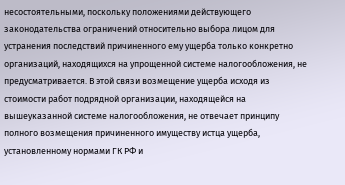несостоятельными, поскольку положениями действующего законодательства ограничений относительно выбора лицом для устранения последствий причиненного ему ущерба только конкретно организаций, находящихся на упрощенной системе налогообложения, не предусматривается. В этой связи возмещение ущерба исходя из стоимости работ подрядной организации, находящейся на вышеуказанной системе налогообложения, не отвечает принципу полного возмещения причиненного имуществу истца ущерба, установленному нормами ГК РФ и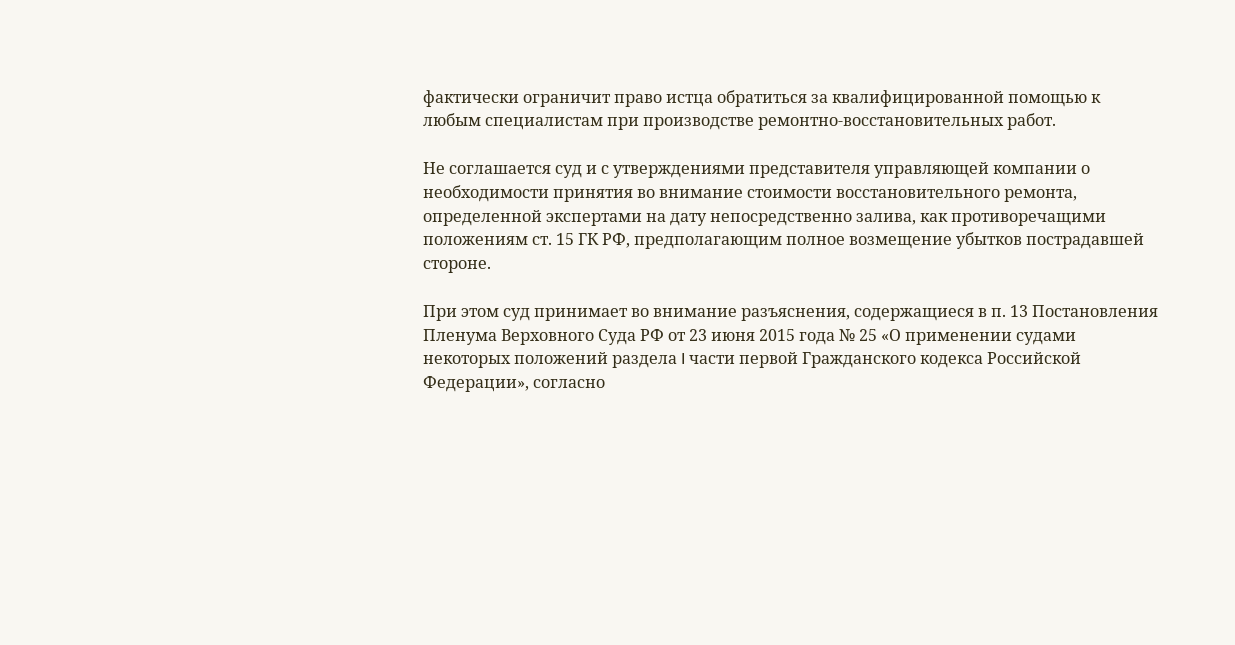фактически ограничит право истца обратиться за квалифицированной помощью к любым специалистам при производстве ремонтно-восстановительных работ.

Не соглашается суд и с утверждениями представителя управляющей компании о необходимости принятия во внимание стоимости восстановительного ремонта, определенной экспертами на дату непосредственно залива, как противоречащими положениям ст. 15 ГК РФ, предполагающим полное возмещение убытков пострадавшей стороне.

При этом суд принимает во внимание разъяснения, содержащиеся в п. 13 Постановления Пленума Верховного Суда РФ от 23 июня 2015 года № 25 «О применении судами некоторых положений раздела I части первой Гражданского кодекса Российской Федерации», согласно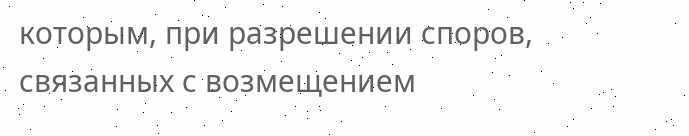которым, при разрешении споров, связанных с возмещением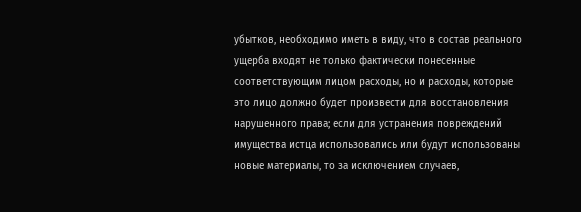убытков, необходимо иметь в виду, что в состав реального ущерба входят не только фактически понесенные соответствующим лицом расходы, но и расходы, которые это лицо должно будет произвести для восстановления нарушенного права; если для устранения повреждений имущества истца использовались или будут использованы новые материалы, то за исключением случаев,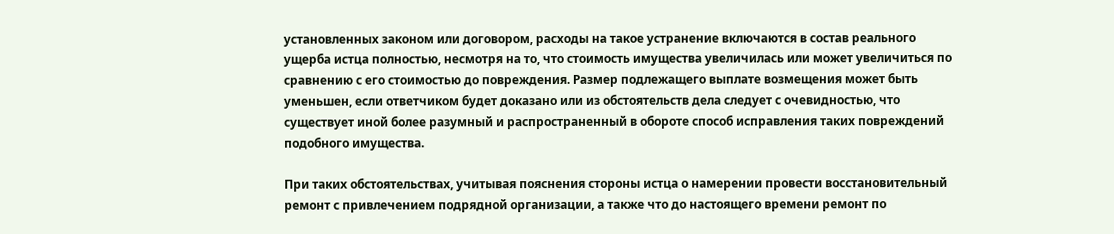установленных законом или договором, расходы на такое устранение включаются в состав реального ущерба истца полностью, несмотря на то, что стоимость имущества увеличилась или может увеличиться по сравнению с его стоимостью до повреждения. Размер подлежащего выплате возмещения может быть уменьшен, если ответчиком будет доказано или из обстоятельств дела следует с очевидностью, что существует иной более разумный и распространенный в обороте способ исправления таких повреждений подобного имущества.

При таких обстоятельствах, учитывая пояснения стороны истца о намерении провести восстановительный ремонт с привлечением подрядной организации, а также что до настоящего времени ремонт по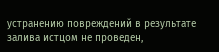устранению повреждений в результате залива истцом не проведен,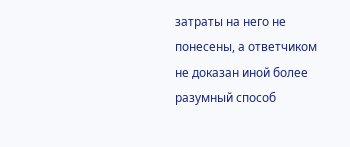затраты на него не понесены, а ответчиком не доказан иной более разумный способ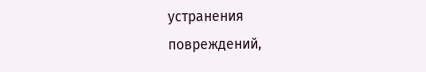устранения повреждений,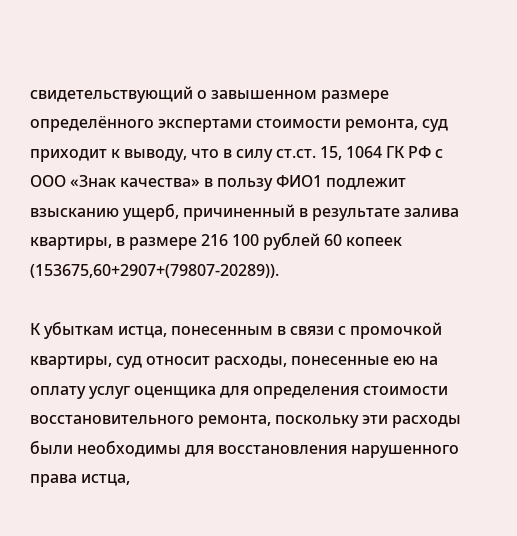свидетельствующий о завышенном размере определённого экспертами стоимости ремонта, суд приходит к выводу, что в силу ст.ст. 15, 1064 ГК РФ с ООО «Знак качества» в пользу ФИО1 подлежит взысканию ущерб, причиненный в результате залива квартиры, в размере 216 100 рублей 60 копеек (153675,60+2907+(79807-20289)).

К убыткам истца, понесенным в связи с промочкой квартиры, суд относит расходы, понесенные ею на оплату услуг оценщика для определения стоимости восстановительного ремонта, поскольку эти расходы были необходимы для восстановления нарушенного права истца,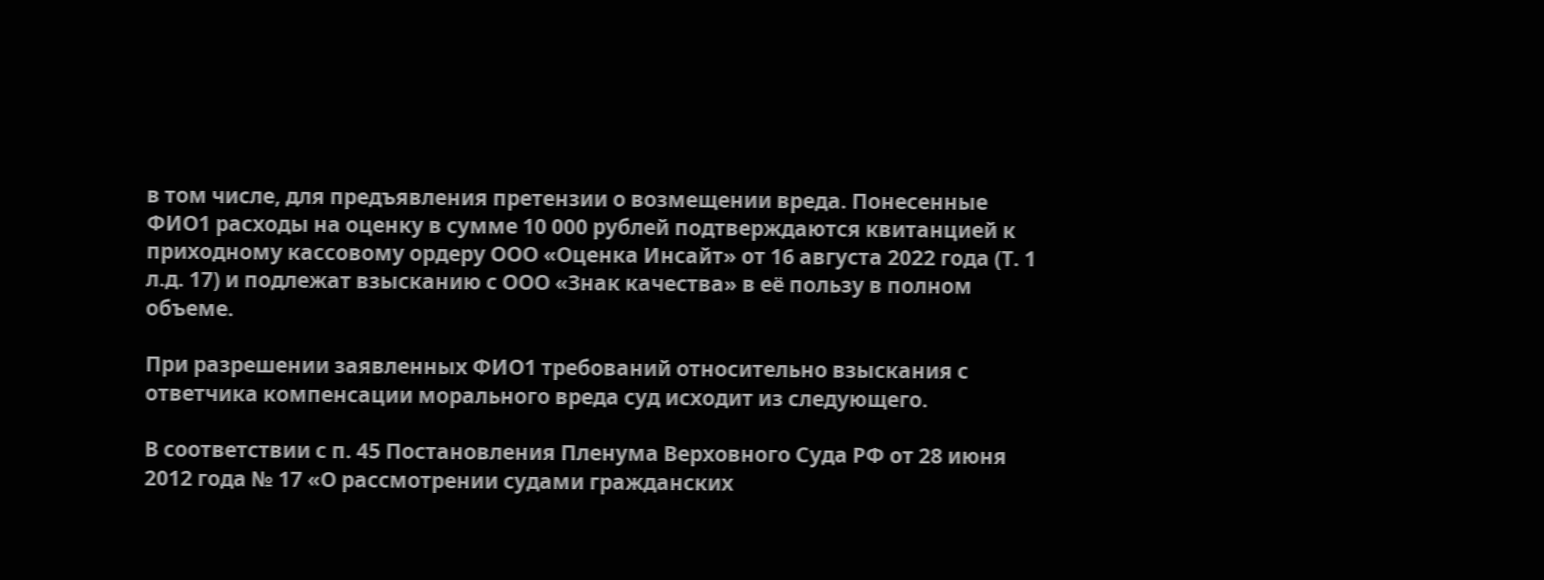в том числе, для предъявления претензии о возмещении вреда. Понесенные ФИО1 расходы на оценку в сумме 10 000 рублей подтверждаются квитанцией к приходному кассовому ордеру ООО «Оценка Инсайт» от 16 августа 2022 года (Т. 1 л.д. 17) и подлежат взысканию с ООО «Знак качества» в её пользу в полном объеме.

При разрешении заявленных ФИО1 требований относительно взыскания с ответчика компенсации морального вреда суд исходит из следующего.

В соответствии с п. 45 Постановления Пленума Верховного Суда РФ от 28 июня 2012 года № 17 «О рассмотрении судами гражданских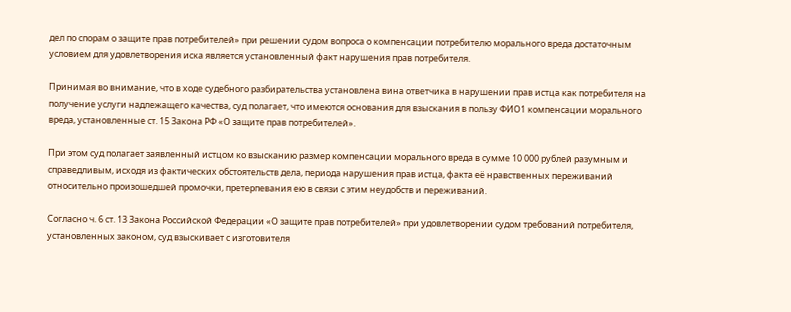дел по спорам о защите прав потребителей» при решении судом вопроса о компенсации потребителю морального вреда достаточным условием для удовлетворения иска является установленный факт нарушения прав потребителя.

Принимая во внимание, что в ходе судебного разбирательства установлена вина ответчика в нарушении прав истца как потребителя на получение услуги надлежащего качества, суд полагает, что имеются основания для взыскания в пользу ФИО1 компенсации морального вреда, установленные ст. 15 Закона РФ «О защите прав потребителей».

При этом суд полагает заявленный истцом ко взысканию размер компенсации морального вреда в сумме 10 000 рублей разумным и справедливым, исходя из фактических обстоятельств дела, периода нарушения прав истца, факта её нравственных переживаний относительно произошедшей промочки, претерпевания ею в связи с этим неудобств и переживаний.

Согласно ч. 6 ст. 13 Закона Российской Федерации «О защите прав потребителей» при удовлетворении судом требований потребителя, установленных законом, суд взыскивает с изготовителя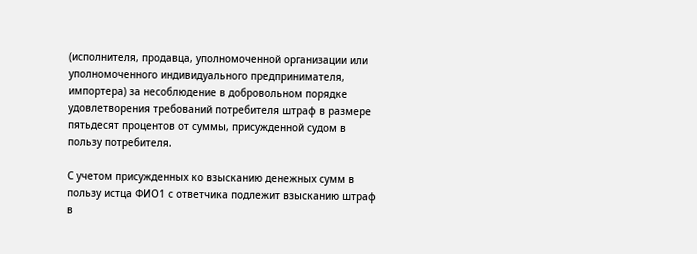(исполнителя, продавца, уполномоченной организации или уполномоченного индивидуального предпринимателя, импортера) за несоблюдение в добровольном порядке удовлетворения требований потребителя штраф в размере пятьдесят процентов от суммы, присужденной судом в пользу потребителя.

С учетом присужденных ко взысканию денежных сумм в пользу истца ФИО1 с ответчика подлежит взысканию штраф в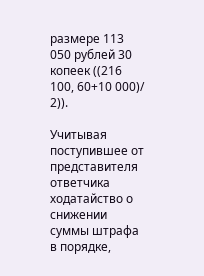размере 113 050 рублей 30 копеек ((216 100, 60+10 000)/ 2)).

Учитывая поступившее от представителя ответчика ходатайство о снижении суммы штрафа в порядке,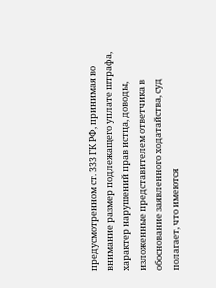предусмотренном ст. 333 ГК РФ, принимая во внимание размер подлежащего уплате штрафа, характер нарушений прав истца, доводы, изложенные представителем ответчика в обоснование заявленного ходатайства, суд полагает, что имеются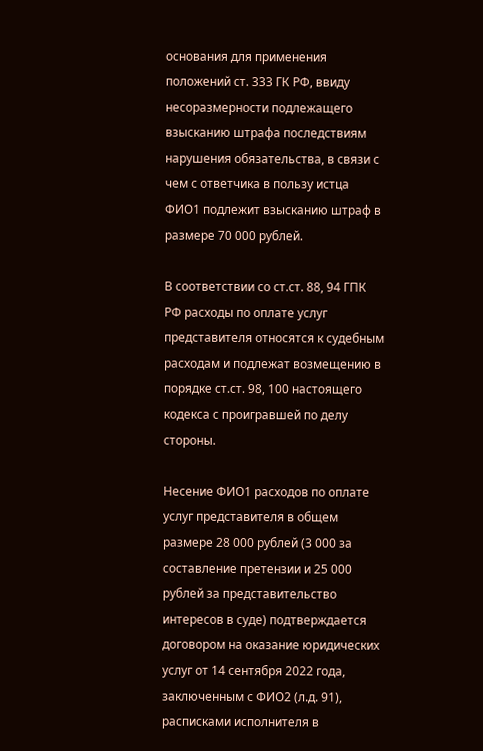основания для применения положений ст. 333 ГК РФ, ввиду несоразмерности подлежащего взысканию штрафа последствиям нарушения обязательства, в связи с чем с ответчика в пользу истца ФИО1 подлежит взысканию штраф в размере 70 000 рублей.

В соответствии со ст.ст. 88, 94 ГПК РФ расходы по оплате услуг представителя относятся к судебным расходам и подлежат возмещению в порядке ст.ст. 98, 100 настоящего кодекса с проигравшей по делу стороны.

Несение ФИО1 расходов по оплате услуг представителя в общем размере 28 000 рублей (3 000 за составление претензии и 25 000 рублей за представительство интересов в суде) подтверждается договором на оказание юридических услуг от 14 сентября 2022 года, заключенным с ФИО2 (л.д. 91), расписками исполнителя в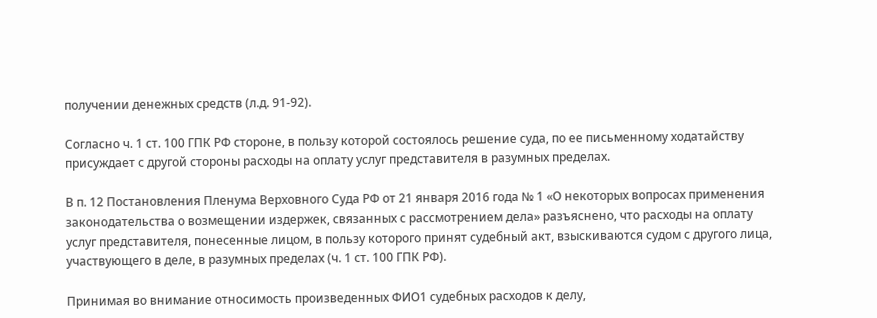получении денежных средств (л.д. 91-92).

Согласно ч. 1 ст. 100 ГПК РФ стороне, в пользу которой состоялось решение суда, по ее письменному ходатайству присуждает с другой стороны расходы на оплату услуг представителя в разумных пределах.

В п. 12 Постановления Пленума Верховного Суда РФ от 21 января 2016 года № 1 «О некоторых вопросах применения законодательства о возмещении издержек, связанных с рассмотрением дела» разъяснено, что расходы на оплату услуг представителя, понесенные лицом, в пользу которого принят судебный акт, взыскиваются судом с другого лица, участвующего в деле, в разумных пределах (ч. 1 ст. 100 ГПК РФ).

Принимая во внимание относимость произведенных ФИО1 судебных расходов к делу,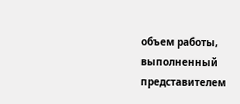объем работы, выполненный представителем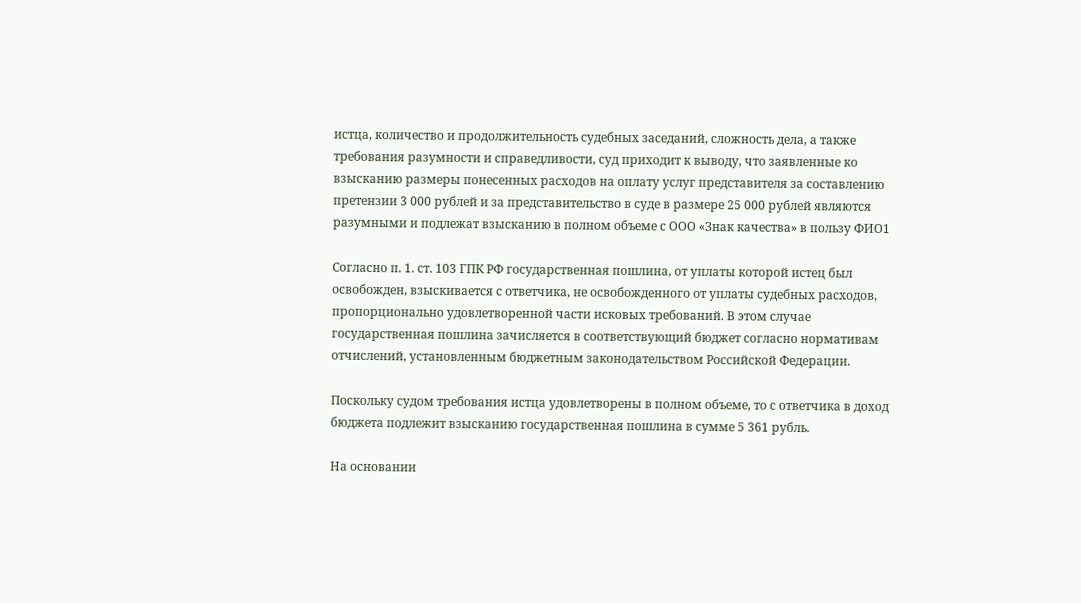истца, количество и продолжительность судебных заседаний, сложность дела, а также требования разумности и справедливости, суд приходит к выводу, что заявленные ко взысканию размеры понесенных расходов на оплату услуг представителя за составлению претензии 3 000 рублей и за представительство в суде в размере 25 000 рублей являются разумными и подлежат взысканию в полном объеме с ООО «Знак качества» в пользу ФИО1

Согласно п. 1. ст. 103 ГПК РФ государственная пошлина, от уплаты которой истец был освобожден, взыскивается с ответчика, не освобожденного от уплаты судебных расходов, пропорционально удовлетворенной части исковых требований. В этом случае государственная пошлина зачисляется в соответствующий бюджет согласно нормативам отчислений, установленным бюджетным законодательством Российской Федерации.

Поскольку судом требования истца удовлетворены в полном объеме, то с ответчика в доход бюджета подлежит взысканию государственная пошлина в сумме 5 361 рубль.

На основании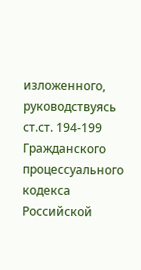изложенного, руководствуясь ст.ст. 194-199 Гражданского процессуального кодекса Российской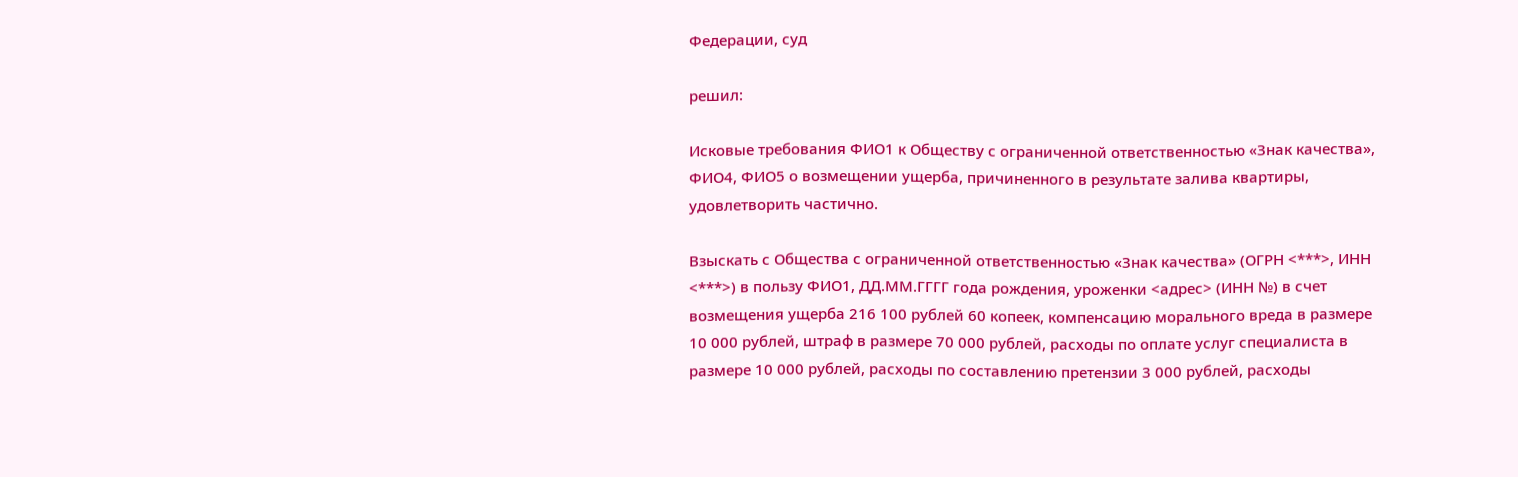Федерации, суд

решил:

Исковые требования ФИО1 к Обществу с ограниченной ответственностью «Знак качества», ФИО4, ФИО5 о возмещении ущерба, причиненного в результате залива квартиры, удовлетворить частично.

Взыскать с Общества с ограниченной ответственностью «Знак качества» (ОГРН <***>, ИНН <***>) в пользу ФИО1, ДД.ММ.ГГГГ года рождения, уроженки <адрес> (ИНН №) в счет возмещения ущерба 216 100 рублей 60 копеек, компенсацию морального вреда в размере 10 000 рублей, штраф в размере 70 000 рублей, расходы по оплате услуг специалиста в размере 10 000 рублей, расходы по составлению претензии 3 000 рублей, расходы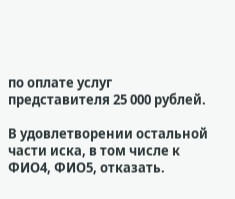по оплате услуг представителя 25 000 рублей.

В удовлетворении остальной части иска, в том числе к ФИО4, ФИО5, отказать.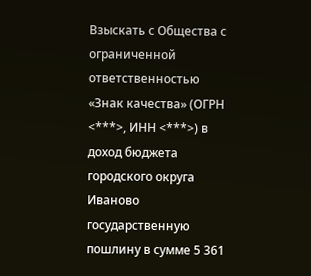Взыскать с Общества с ограниченной ответственностью «Знак качества» (ОГРН <***>, ИНН <***>) в доход бюджета городского округа Иваново государственную пошлину в сумме 5 361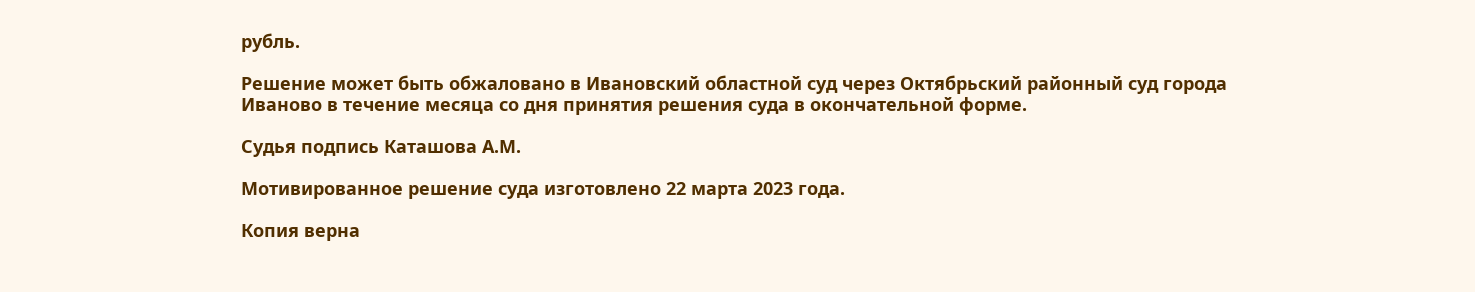рубль.

Решение может быть обжаловано в Ивановский областной суд через Октябрьский районный суд города Иваново в течение месяца со дня принятия решения суда в окончательной форме.

Судья подпись Каташова А.М.

Мотивированное решение суда изготовлено 22 марта 2023 года.

Копия верна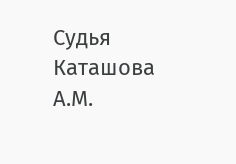Судья Каташова А.М.